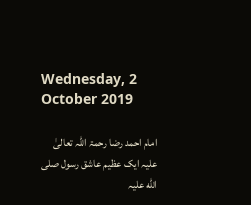Wednesday, 2 October 2019

امام احمد رضا رحمۃ اللہ تعالیٰ علیہ ایک عظیم عاشق رسول صلی الله علیہ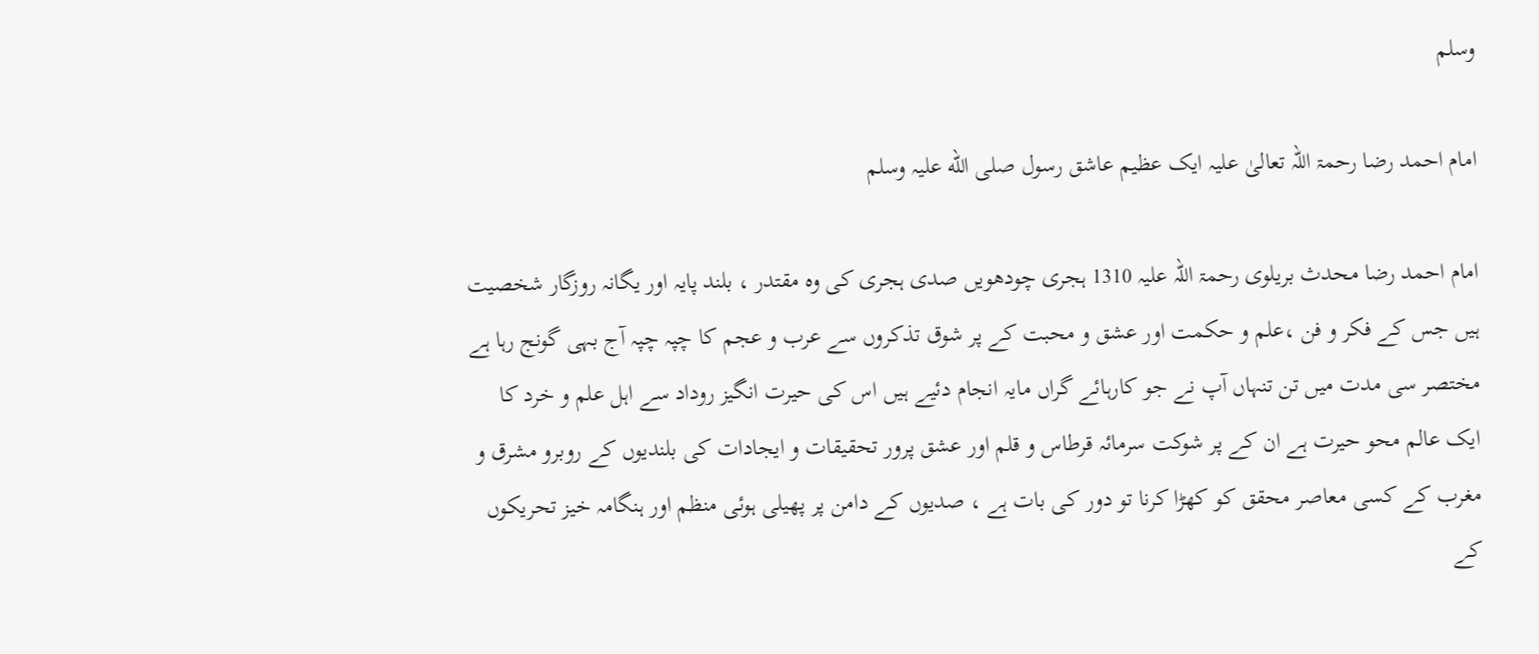وسلم

امام احمد رضا رحمۃ اللہ تعالیٰ علیہ ایک عظیم عاشق رسول صلی الله علیہ وسلم

امام احمد رضا محدث بریلوی رحمۃ اللہ علیہ 1310 ہجری چودھویں صدی ہجری کی وہ مقتدر ، بلند پایہ اور یگانہ روزگار شخصیت ہیں جس کے فکر و فن ،علم و حکمت اور عشق و محبت کے پر شوق تذکروں سے عرب و عجم کا چپہ چپہ آج بہی گونج رہا ہے مختصر سی مدت میں تن تنہاں آپ نے جو کارہائے گراں مایہ انجام دئیے ہیں اس کی حیرت انگیز روداد سے اہل علم و خرد کا ایک عالم محو حیرت ہے ان کے پر شوکت سرمائہ قرطاس و قلم اور عشق پرور تحقیقات و ایجادات کی بلندیوں کے روبرو مشرق و مغرب کے کسی معاصر محقق کو کھڑا کرنا تو دور کی بات ہے ، صدیوں کے دامن پر پھیلی ہوئی منظم اور ہنگامہ خیز تحریکوں کے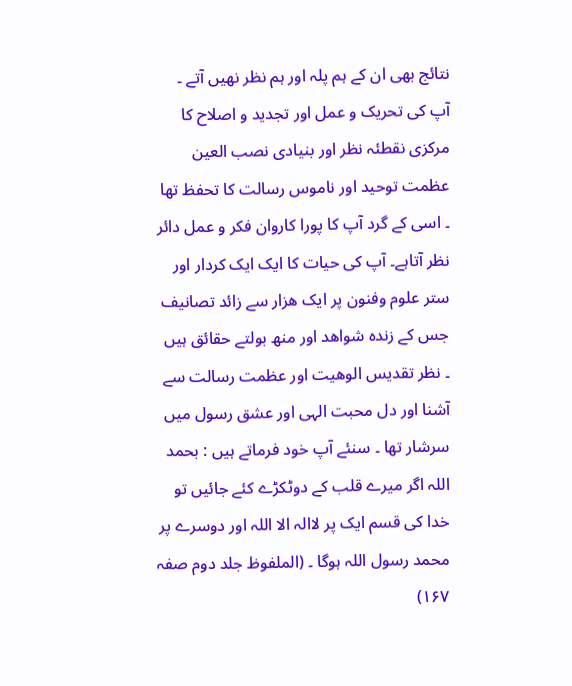نتائج بھی ان کے ہم پلہ اور ہم نظر نھیں آتے ۔ آپ کی تحریک و عمل اور تجدید و اصلاح کا مرکزی نقطئہ نظر اور بنیادی نصب العین عظمت توحید اور ناموس رسالت کا تحفظ تھا ۔ اسی کے گرد آپ کا پورا کاروان فکر و عمل دائر نظر آتاہے۔ آپ کی حیات کا ایک ایک کردار اور ستر علوم وفنون پر ایک ھزار سے زائد تصانیف جس کے زندہ شواھد اور منھ بولتے حقائق ہیں ۔ نظر تقدیس الوھیت اور عظمت رسالت سے آشنا اور دل محبت الہی اور عشق رسول میں سرشار تھا ۔ سنئے آپ خود فرماتے ہیں : بحمد اللہ اگر میرے قلب کے دوٹکڑے کئے جائیں تو خدا کی قسم ایک پر لاالہ الا اللہ اور دوسرے پر محمد رسول اللہ ہوگا ۔ (الملفوظ جلد دوم صفہ ۱۶۷)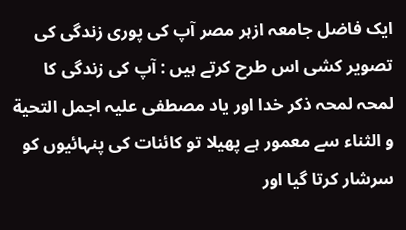ایک فاضل جامعہ ازہر مصر آپ کی پوری زندگی کی تصویر کشی اس طرح کرتے ہیں : آپ کی زندگی کا لمحہ لمحہ ذکر خدا اور یاد مصطفی علیہ اجمل التحیة و الثناء سے معمور ہے پھیلا تو کائنات کی پنہائیوں کو سرشار کرتا گیا اور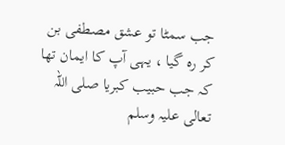جب سمٹا تو عشق مصطفی بن کر رہ گیا ، یہی آپ کا ایمان تھا کہ جب حبیب کبریا صلی اللہ تعالی علیہ وسلم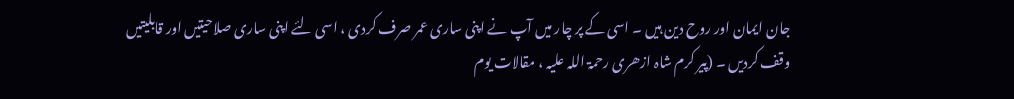جان ایمان اور روح دین ہیں ۔ اسی کے پر چار میں آپ نے اپنی ساری عمر صرف کردی ، اسی لئے اپنی ساری صلاحیتیں اور قابلیتیں وقف کردیں ۔ (پیر کرم شاہ ازھری رحمۃ اللہ علیہ ، مقالات یوم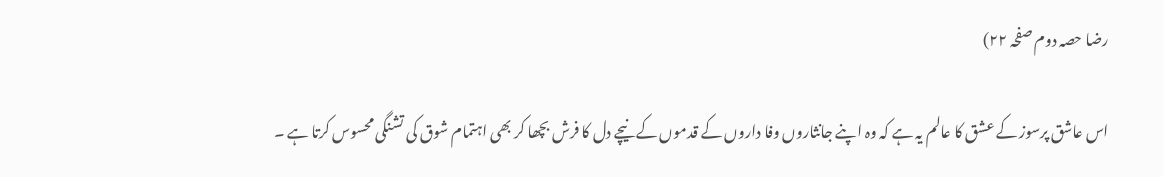رضا حصہ دوم صفحہ ۲۲)

اس عاشق پرسوز کے عشق کا عالم یہ ہے کہ وہ اپنے جانثاروں وفا داروں کے قدموں کے نیچے دل کا فرش بچھا کر بھی اہتمام شوق کی تشنگی محسوس کرتا ہے ۔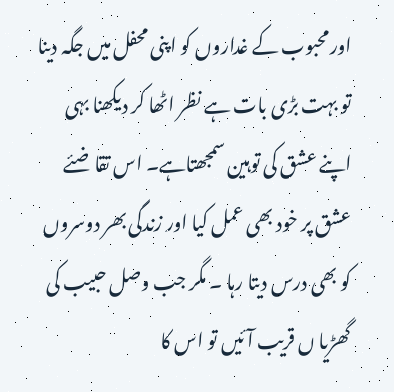اور محبوب کے غداروں کو اپنی محفل میں جگہ دینا تو بہت بڑی بات ہے نظر اٹھا کر دیکھنا بہی اپنے عشق کی توہین سمجھتاہے۔ اس تقاضئے عشق پر خود بھی عمل کیا اور زندگی بھر دوسروں کو بھی درس دیتا رہا ۔ مگر جب وصل حبیب کی گھڑیا ں قریب آئیں تو اس کا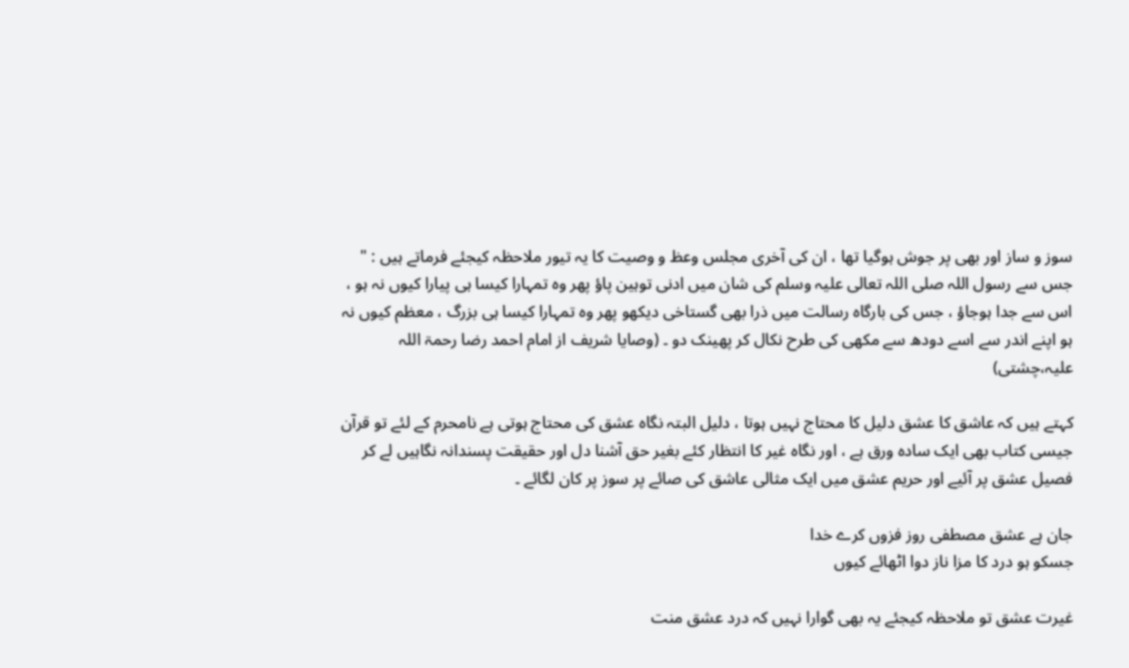سوز و ساز اور بھی پر جوش ہوگیا تھا ، ان کی آخری مجلس وعظ و وصیت کا یہ تیور ملاحظہ کیجئے فرماتے ہیں : " جس سے رسول اللہ صلی اللہ تعالی علیہ وسلم کی شان میں ادنی توہین پاؤ پھر وہ تمہارا کیسا ہی پیارا کیوں نہ ہو ، اس سے جدا ہوجاؤ ، جس کی بارگاہ رسالت میں ذرا بھی گستاخی دیکھو پھر وہ تمہارا کیسا ہی بزرگ ، معظم کیوں نہ ہو اپنے اندر سے اسے دودھ سے مکھی کی طرح نکال کر پھینک دو ۔ (وصایا شریف از امام احمد رضا رحمۃ اللہ علیہ،چشتی)

کہتے ہیں کہ عاشق کا عشق دلیل کا محتاج نہیں ہوتا ، دلیل البتہ نگاہ عشق کی محتاج ہوتی ہے نامحرم کے لئے تو قرآن جیسی کتاب بھی ایک سادہ ورق ہے ، اور نگاہ غیر کا انتظار کئے بغیر حق آشنا دل اور حقیقت پسندانہ نگاہیں لے کر فصیل عشق پر آئیے اور حریم عشق میں ایک مثالی عاشق کی صائے پر سوز پر کان لگائے ۔

جان ہے عشق مصطفی روز فزوں کرے خدا
جسکو ہو درد کا مزا ناز دوا اٹھائے کیوں

غیرت عشق تو ملاحظہ کیجئے یہ بھی گوارا نہیں کہ درد عشق منت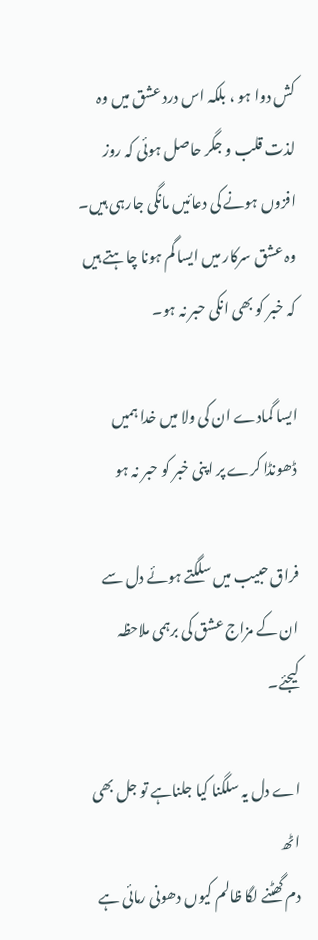کش دوا ہو ، بلکہ اس درد عشق میں وہ لذت قلب و جگر حاصل ہوئی کہ روز افزوں ہونے کی دعائیں مانگی جارہی ہیں۔ وہ عشق سرکار میں ایسا گم ہونا چاہتے ہیں کہ خبر کو بھی انکی حبر نہ ہو۔

ایسا گمادے ان کی ولا میں خدا ہمیں
ڈھونڈا کرے پر اپنی خبر کو حبر نہ ہو

فراق حبیب میں سلگتے ہوئے دل سے ان کے مزاج عشق کی برہمی ملاحظہ کیجئے۔

اے دل یہ سلگنا کیا جلناہے تو جل بھی اٹھ
دم گھٹنے لگا ظالم کیوں دھونی رمائی ہے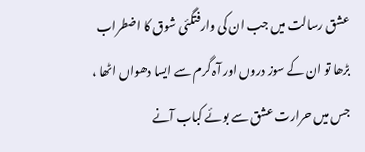عشق رسالت میں جب ان کی وارفتگئی شوق کا اضطراب بڑھا تو ان کے سوز دروں اور آہ گرم سے ایسا دھواں اٹھا ، جس میں حرارت عشق سے بوئے کباب آنے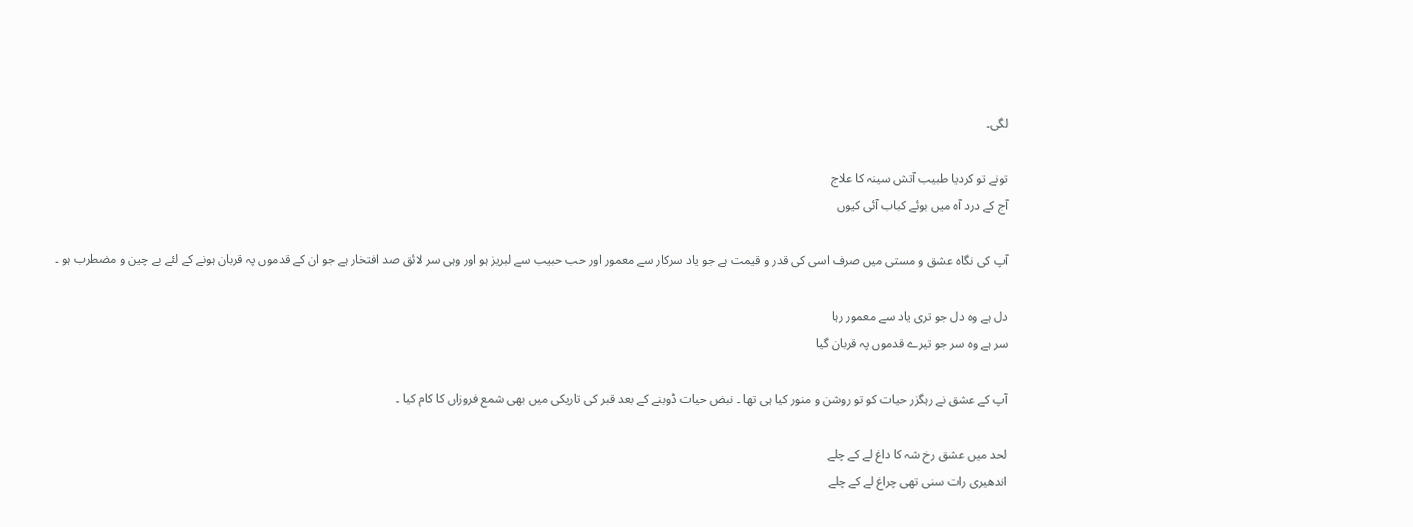لگی۔

تونے تو کردیا طبیب آتش سینہ کا علاج
آج کے درد آہ میں بوئے کباب آئی کیوں

آپ کی نگاہ عشق و مستی میں صرف اسی کی قدر و قیمت ہے جو یاد سرکار سے معمور اور حب حبیب سے لبریز ہو اور وہی سر لائق صد افتخار ہے جو ان کے قدموں پہ قربان ہونے کے لئے بے چین و مضطرب ہو ۔

دل ہے وہ دل جو تری یاد سے معمور رہا
سر ہے وہ سر جو تیرے قدموں پہ قربان گیا

آپ کے عشق نے رہگزر حیات کو تو روشن و منور کیا ہی تھا ۔ نبض حیات ڈوبنے کے بعد قبر کی تاریکی میں بھی شمع فروزاں کا کام کیا ۔

لحد میں عشق رخ شہ کا داغ لے کے چلے
اندھیری رات سنی تھی چراغ لے کے چلے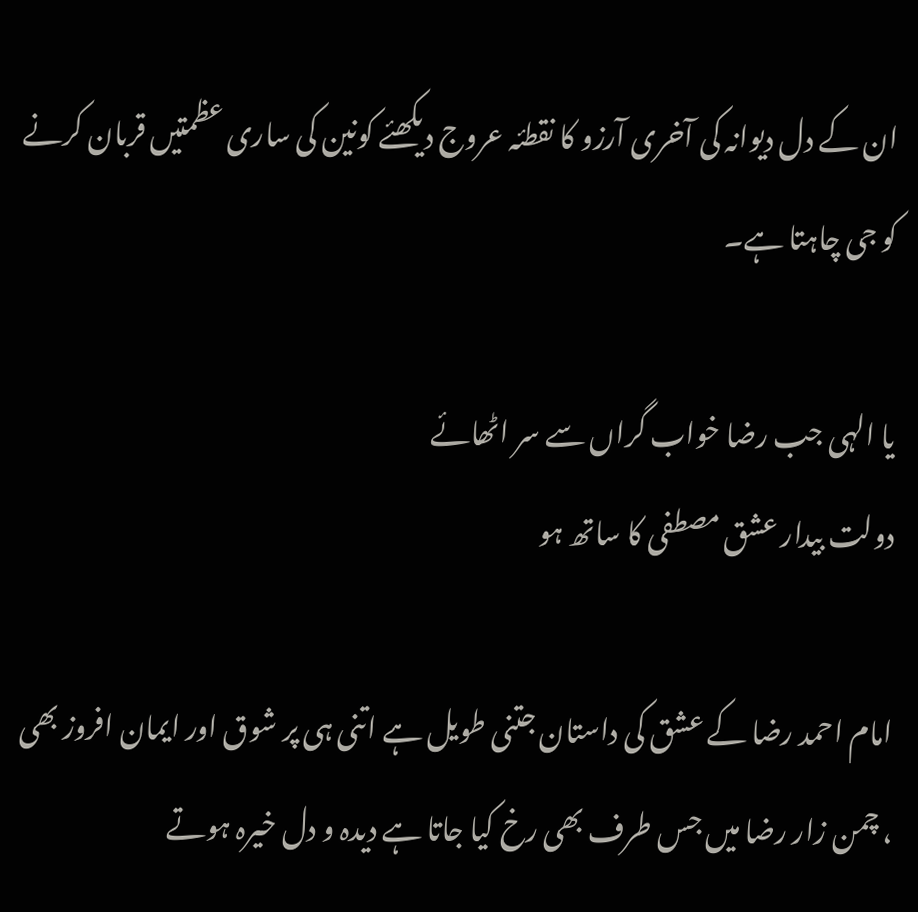ان کے دل دیوانہ کی آخری آرزو کا نقطئہ عروج دیکھئے کونین کی ساری عظمتیں قربان کرنے کو جی چاہتا ہے۔

یا الہی جب رضا خواب گراں سے سر اٹھائے
دولت بیدار عشق مصطفی کا ساتھ ہو

امام احمد رضا کے عشق کی داستان جتنی طویل ہے اتنی ہی پر شوق اور ایمان افروز بھی ، چمن زار رضا میں جس طرف بھی رخ کیا جاتا ہے دیدہ و دل خیرہ ہوتے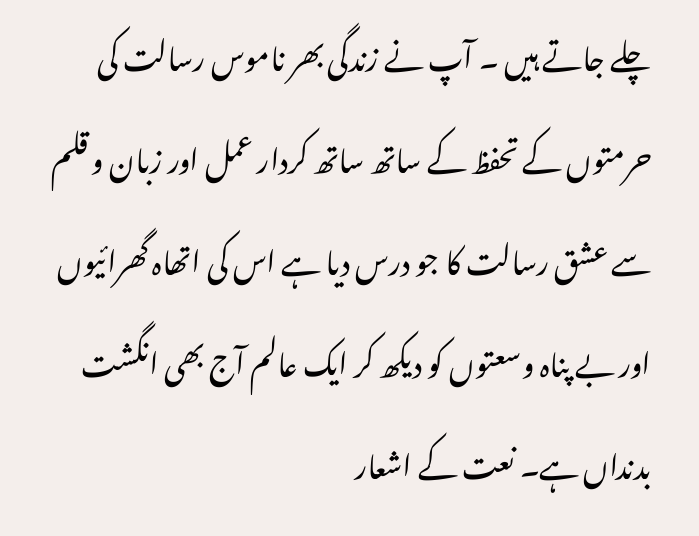چلے جاتے ہیں ۔ آپ نے زندگی بھر ناموس رسالت کی حرمتوں کے تحفظ کے ساتھ ساتھ کردار عمل اور زبان و قلم سے عشق رسالت کا جو درس دیا ہے اس کی اتھاہ گھرائیوں اور بے پناہ وسعتوں کو دیکھ کر ایک عالم آج بھی انگشت بدنداں ہے۔ نعت کے اشعار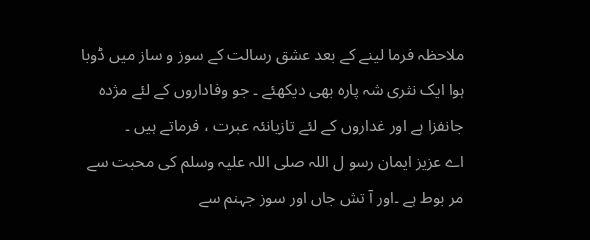ملاحظہ فرما لینے کے بعد عشق رسالت کے سوز و ساز میں ڈوبا ہوا ایک نثری شہ پارہ بھی دیکھئے ۔ جو وفاداروں کے لئے مژدہ جانفزا ہے اور غداروں کے لئے تازیانئہ عبرت ، فرماتے ہیں ۔
اے عزیز ایمان رسو ل اللہ صلی اللہ علیہ وسلم کی محبت سے مر بوط ہے ۔اور آ تش جاں اور سوز جہنم سے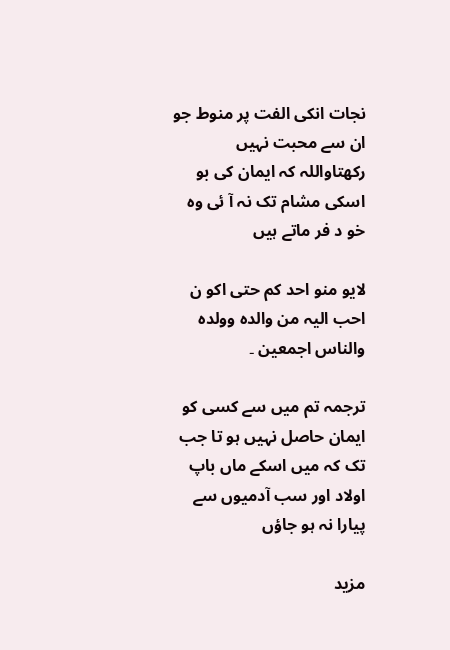نجات انکی الفت پر منوط جو ان سے محبت نہیں رکھتاواللہ کہ ایمان کی بو اسکی مشام تک نہ آ ئی وہ خو د فر ماتے ہیں

لایو منو احد کم حتی اکو ن احب الیہ من والدہ وولدہ والناس اجمعین ۔

ترجمہ تم میں سے کسی کو ایمان حاصل نہیں ہو تا جب تک کہ میں اسکے ماں باپ اولاد اور سب آدمیوں سے پیارا نہ ہو جاؤں

مزید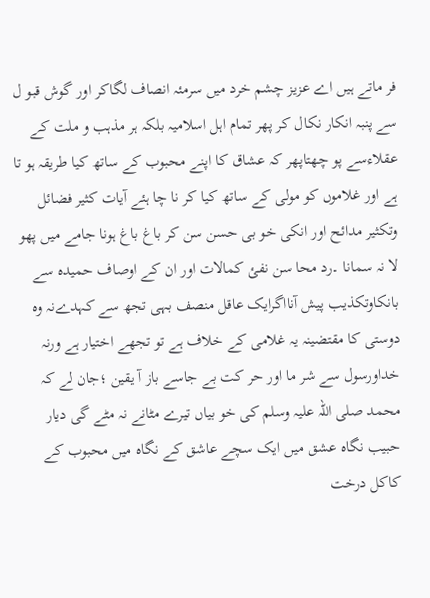فر ماتے ہیں اے عزیز چشم خرد میں سرمئہ انصاف لگاکر اور گوش قبو ل سے پنبہ انکار نکال کر پھر تمام اہل اسلامیہ بلکہ ہر مذہب و ملت کے عقلاءسے پو چھتاپھر کہ عشاق کا اپنے محبوب کے ساتھ کیا طریقہ ہو تا ہے اور غلاموں کو مولی کے ساتھ کیا کر نا چا ہئے آیات کثیر فضائل وتکثیر مدائح اور انکی خو بی حسن سن کر باغ باغ ہونا جامے میں پھو لا نہ سمانا ۔رد محا سن نفئ کمالات اور ان کے اوصاف حمیدہ سے بانکاوتکذیب پیش آنااگرایک عاقل منصف بہی تجھ سے کہدےنہ وہ دوستی کا مقتضینہ یہ غلامی کے خلاف ہے تو تجھے اختیار ہے ورنہ خداورسول سے شر ما اور حر کت بے جاسے باز آ یقین ؛جان لے کہ محمد صلی اللہ علیہ وسلم کی خو بیاں تیرے مٹانے نہ مٹے گی دیار حبیب نگاہ عشق میں ایک سچے عاشق کے نگاہ میں محبوب کے کاکل درخت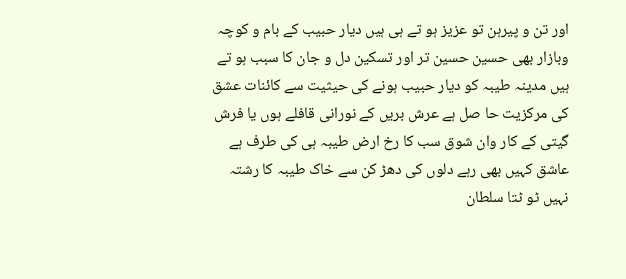اور تن و پیرہن تو عزیز ہو تے ہی ہیں دیار حبیب کے بام و کوچہ وبازار بھی حسین حسین تر اور تسکین دل و جان کا سبب ہو تے ہیں مدینہ طیبہ کو دیار حبیب ہونے کی حیثیت سے کائنات عشق کی مرکزیت حا صل ہے عرش بریں کے نورانی قافلے ہوں یا فرش گیتی کے کار وان شوق سب کا رخ ارض طیبہ ہی کی طرف ہے عاشق کہیں بھی رہے دلوں کی دھڑ کن سے خاک طیبہ کا رشتہ نہیں ٹو ٹتا سلطان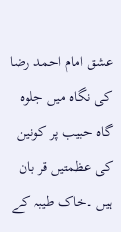عشق امام احمد رضا کی نگاہ میں جلوہ گاہ حبیب پر کونین کی عظمتیں قر بان ہیں ۔خاک طیبہ کے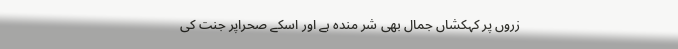زروں پر کہکشاں جمال بھی شر مندہ ہے اور اسکے صحراپر جنت کی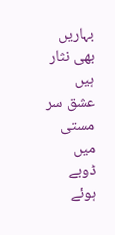بہاریں بھی نثار ہیں عشق سر مستی میں ڈوبے ہوئے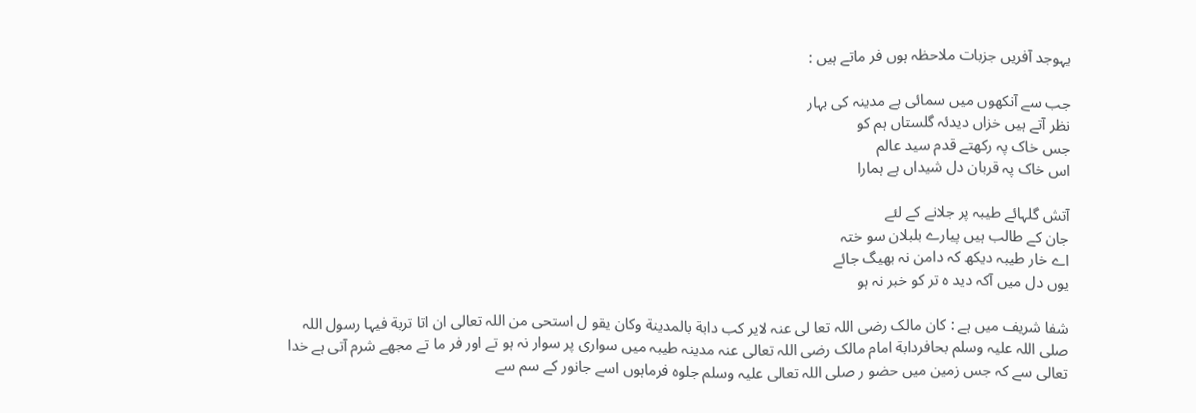یہوجد آفریں جزبات ملاحظہ ہوں فر ماتے ہیں :

جب سے آنکھوں میں سمائی ہے مدینہ کی بہار
نظر آتے ہیں خزاں دیدئہ گلستاں ہم کو
جس خاک پہ رکھتے قدم سید عالم
اس خاک پہ قربان دل شیداں ہے ہمارا

آتش گلہائے طیبہ پر جلانے کے لئے
جان کے طالب ہیں پیارے بلبلان سو ختہ
اے خار طیبہ دیکھ کہ دامن نہ بھیگ جائے
یوں دل میں آکہ دید ہ تر کو خبر نہ ہو

شفا شریف میں ہے : کان مالک رضی اللہ تعا لی عنہ لایر کب دابة بالمدینة وکان یقو ل استحی من اللہ تعالی ان اتا تربة فیہا رسول اللہ صلی اللہ علیہ وسلم بحافردابة امام مالک رضی اللہ تعالی عنہ مدینہ طیبہ میں سواری پر سوار نہ ہو تے اور فر ما تے مجھے شرم آتی ہے خدا تعالی سے کہ جس زمین میں حضو ر صلی اللہ تعالی علیہ وسلم جلوہ فرماہوں اسے جانور کے سم سے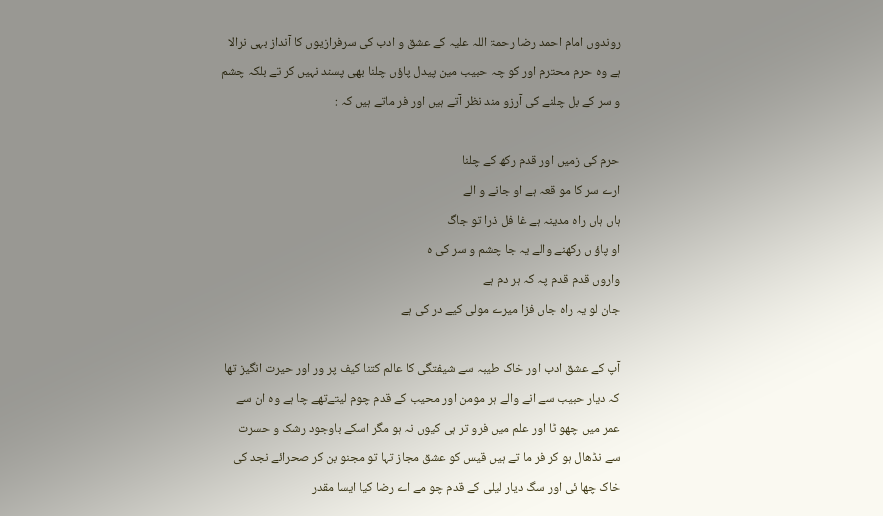روندوں امام احمد رضا رحمۃ اللہ علیہ کے عشق و ادب کی سرفرازیوں کا آنداز بہی نرالا ہے وہ حرم محترم اور کو چہ حبیب مین پیدل پاؤں چلنا بھی پسند نہیں کر تے بلکہ چشم و سر کے بل چلنے کی آرزو مند نظر آتے ہیں اور فر ماتے ہیں کہ :

حرم کی زمیں اور قدم رکھ کے چلنا
ارے سر کا مو قعہ ہے او جانے و الے
ہاں ہاں راہ مدینہ ہے غا فل ذرا تو جاگ
او پاؤ ں رکھنے والے یہ جا چشم و سر کی ہ
واروں قدم قدم پہ کہ ہر دم ہے
جان لو یہ راہ جاں فزا میرے مولی کیے در کی ہے

آپ کے عشق ادب اور خاک طیبہ سے شیفتگی کا عالم کتنا کیف پر ور اور حیرت انگیز تھا کہ دیار حبیب سے انے والے ہر مومن اور محیب کے قدم چوم لیتےتھے چا ہے وہ ان سے عمر میں چھو ٹا اور علم میں فرو تر ہی کیوں نہ ہو مگر اسکے باوجود رشک و حسرت سے نڈھال ہو کر فر ما تے ہیں قیس کو عشق مجاز تہا تو مجنو بن کر صحرائے نجد کی خاک چھا ئی اور سگ دیار لیلی کے قدم چو مے اے رضا کیا ایسا مقدر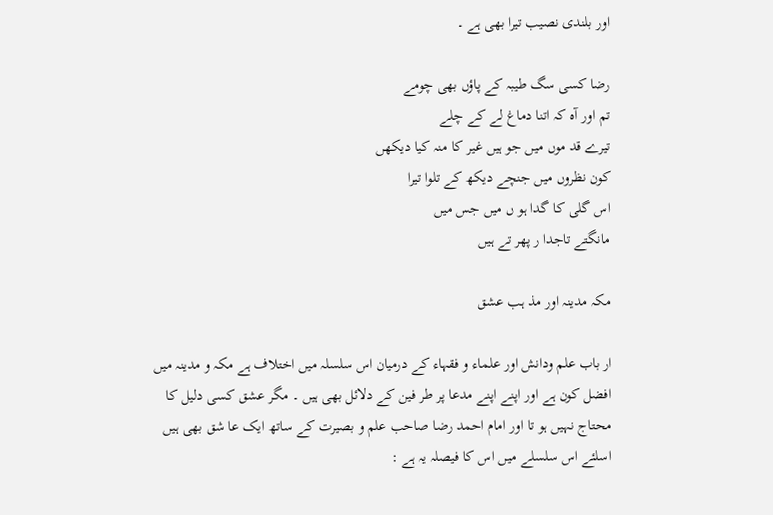اور بلندی نصیب تیرا بھی ہے ۔

رضا کسی سگ طیبہ کے پاؤں بھی چومے
تم اور آہ کہ اتنا دماغ لے کے چلے
تیرے قد موں میں جو ہیں غیر کا منہ کیا دیکھں
کون نظروں میں جنچے دیکھ کے تلوا تیرا
اس گلی کا گدا ہو ں میں جس میں
مانگتے تاجدا ر پھر تے ہیں

مکہ مدینہ اور مذ ہب عشق

ار باب علم ودانش اور علماء و فقہاء کے درمیان اس سلسلہ میں اختلاف ہے مکہ و مدینہ میں افضل کون ہے اور اپنے اپنے مدعا پر طر فین کے دلائل بھی ہیں ۔ مگر عشق کسی دلیل کا محتاج نہیں ہو تا اور امام احمد رضا صاحب علم و بصیرت کے ساتھ ایک عا شق بھی ہیں اسلئے اس سلسلے میں اس کا فیصلہ یہ ہے :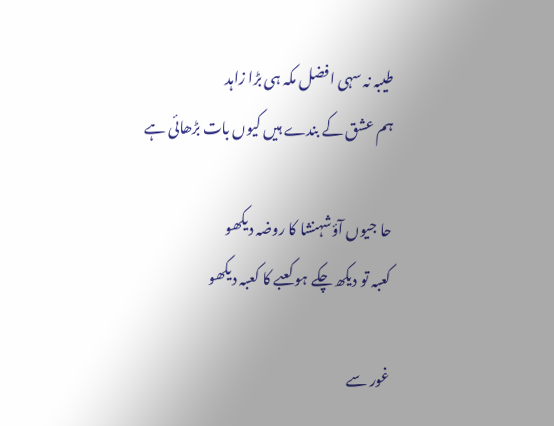طیبہ نہ سہی افضل مکہ ہی بڑا زاہد
ہم عشق کے بندے ہیں کیوں بات بڑھائی ہے

حا جیوں آؤشہنشا کا روضہ دیکھو
کعبہ تو دیکھ چکے ہو کعبے کا کعبہ دیکھو

غور سے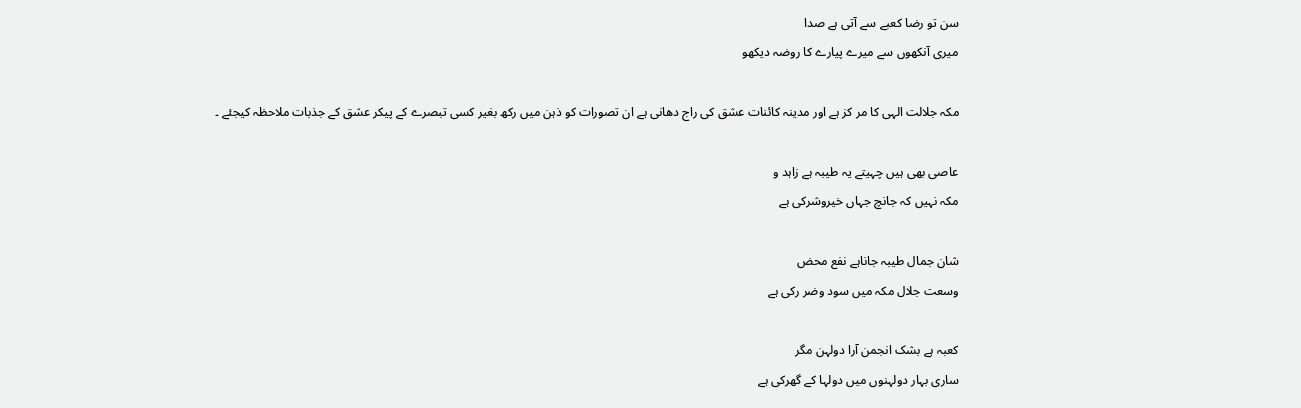سن تو رضا کعبے سے آتی ہے صدا
میری آنکھوں سے میرے پیارے کا روضہ دیکھو

مکہ جلالت الہی کا مر کز ہے اور مدینہ کائنات عشق کی راج دھانی ہے ان تصورات کو ذہن میں رکھ بغیر کسی تبصرے کے پیکر عشق کے جذبات ملاحظہ کیجئے ۔

عاصی بھی ہیں چہیتے یہ طیبہ ہے زاہد و
مکہ نہیں کہ جانچ جہاں خیروشرکی ہے

شان جمال طیبہ جاناہے نفع محض
وسعت جلال مکہ میں سود وضر رکی ہے

کعبہ ہے بشک انجمن آرا دولہن مگر
ساری بہار دولہنوں میں دولہا کے گھرکی ہے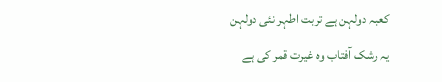کعبہ دولہن ہے تربت اطہر نئی دولہن
یہ رشک آفتاب وہ غیرت قمر کی ہے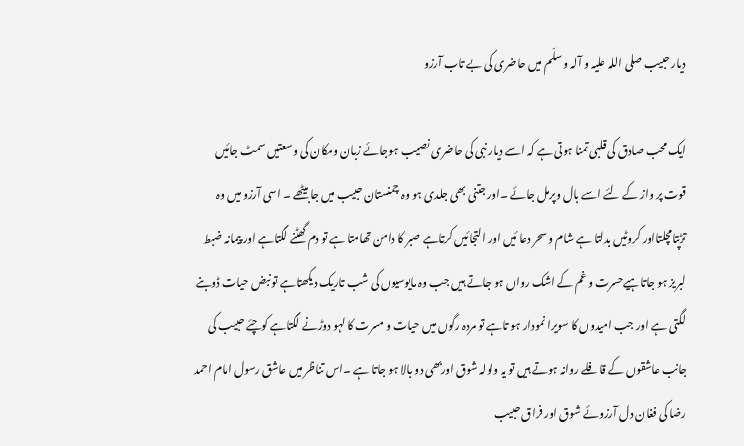دیار حبیب صلی اللہ علیہ و آلہ و سلّم میں حاضری کی بے تاب آرزو

ایک محب صادق کی قلبی تمنا ہوتی ہے کہ اسے دیار نبی کی حاضری نصیب ہوجائے زبان ومکان کی وسعتیں سمٹ جائیں قوت پر واز کے لئے اسے بال وپرمل جائے ۔اور جتنی بھی جلدی ہو وہ چمنستان حبیب میں جابیٹھے ۔ اسی آرزو میں وہ تڑپتامچلتااور کروٹیں بدلتا ہے شام و سحر دعا ئیں اور التجائیں کرتاہے صبر کا دامن تھامتا ہے تو دم گھٹنے لگتاہے اور پیمانہ ضبط لبریز ہو جاتاہیےحسرت و غم کے اشک رواں ہو جاتے ہیں جب وہ مایوسیوں کی شب تاریک دیکھتاہے تو نبض حیات ڈوبنے لگتی ہے اور جب امیدوں کا سویرا نمودار ہو تاہے تو مردہ رگوں میں حیات و مسرت کا لہو دوڑنے لگتاہے کوچئے حبیب کی جانب عاشقوں کے قافلے روانہ ہوتے ہیں تو یہ ولولہ شوق اوربھی دو بالا ہو جاتا ہے ۔اس تناظر میں عاشق رسول امام احمد رضا کی فغان دل آرزوئے شوق اور فراق حبیب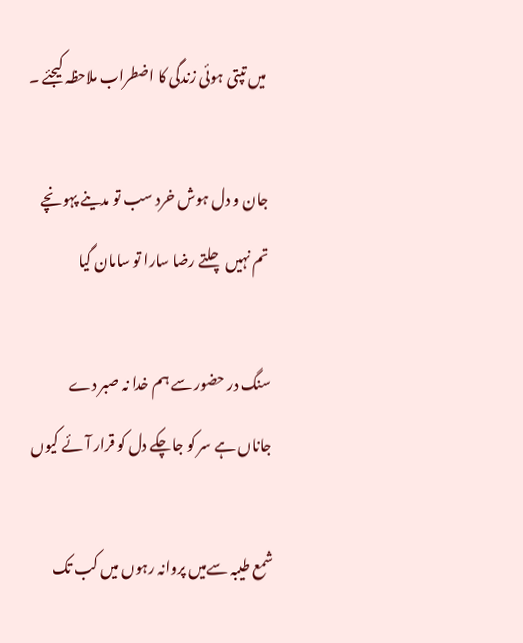میں تپتی ہوئی زندگی کا اضطراب ملاحظہ کیجئے ۔

جان و دل ہوش خرد سب تو مدینے پہونچے
تم نہیں چلتے رضا سارا تو سامان گیا

سنگ در حضور سے ہم خدا نہ صبر دے
جاناں ہے سر کو جاچکے دل کو قرار آئے کیوں

شمع طیبہ سےمیں پروانہ رہوں میں کب تک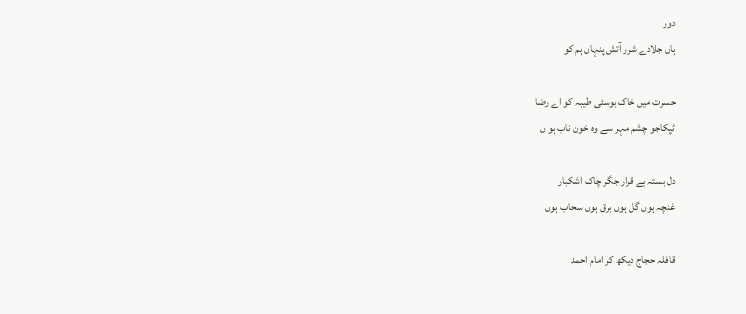دور
ہاں جلادے شرر آتش پنہاں ہم کو

حسرت میں خاک بوسئی طیبہ کو اے رضا
ٹپکاجو چشم مہر سے وہ خون ناب ہو ں

دل بستہ بے قرار جگر چاک اشکبار
غنچہ ہوں گل ہوں برق ہوں سحاب ہوں

قافلہ حجاج دیکھ کر امام احمد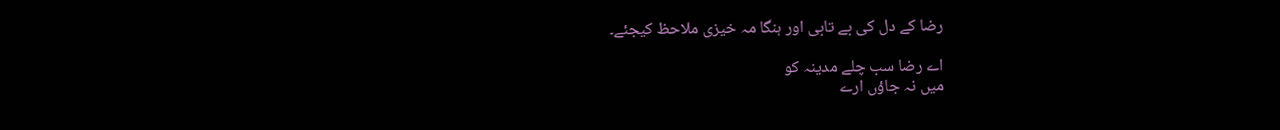رضا کے دل کی بے تابی اور ہنگا مہ خیزی ملاحظ کیجئے۔

اے رضا سب چلے مدینہ کو
میں نہ جاؤں ارے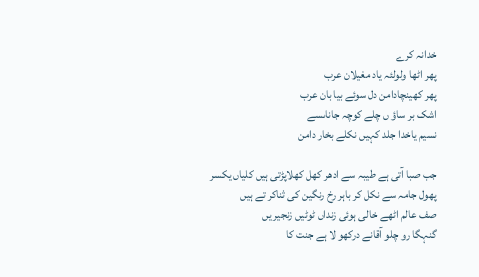خدانہ کرے
پھر اٹھا ولولئہ یاد مغیلان عرب
پھر کھینچادامن دل سوئے بیا بان عرب
اشک بر ساؤ ں چلے کوچہ جاناںسے
نسیم یاخدا جلد کہیں نکلے بخار دامن

جب صبا آتی ہے طیبہ سے ادھر کھل کھلاپڑتی ہیں کلیاں یکسر
پھول جامہ سے نکل کر باہر رخ رنگین کی ثناکر تے ہیں
صف عالم اٹھے خالی ہوئی زنداں ٹوٹیں زنجیر یں
گنہگا رو چلو آقانے درکھو لا ہے جنت کا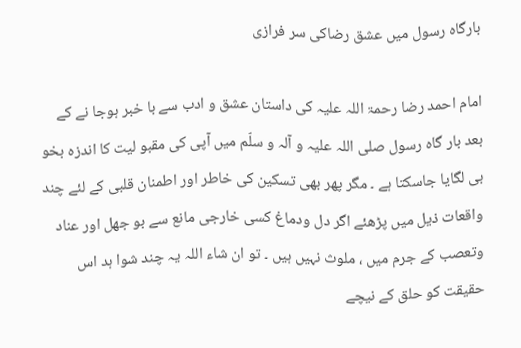بارگاہ رسول میں عشق رضاکی سر فرازی

امام احمد رضا رحمۃ اللہ علیہ کی داستان عشق و ادب سے با خبر ہوجا نے کے بعد بار گاہ رسول صلی اللہ علیہ و آلہ و سلّم میں آپی کی مقبو لیت کا اندزہ بخو بی لگایا جاسکتا ہے ۔ مگر پھر بھی تسکین کی خاطر اور اطمنان قلبی کے لئے چند واقعات ذیل میں پڑھئے اگر دل ودماغ کسی خارجی مانع سے بو جھل اور عناد وتعصب کے جرم میں ، ملوث نہیں ہیں ۔ تو ان شاء اللہ یہ چند شوا ہد اس حقیقت کو حلق کے نیچے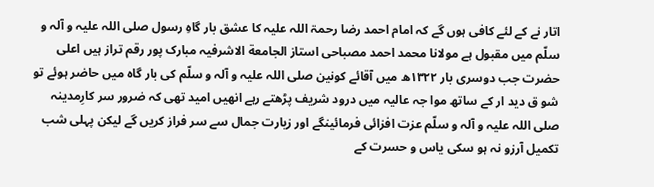اتار نے کے لئے کافی ہوں گے کہ امام احمد رضا رحمۃ اللہ علیہ کا عشق بار گاہِ رسول صلی اللہ علیہ و آلہ و سلّم میں مقبول ہے مولانا محمد احمد مصباحی استاز الجامعة الاشرفیہ مبارک پور رقم تراز ہیں اعلی حضرت جب دوسری بار ۱۳۲۲ھ میں آقائے کونین صلی اللہ علیہ و آلہ و سلّم کی بار گاہ میں حاضر ہوئے تو شو ق دید ار کے ساتھ موا جہ عالیہ میں درود شریف پڑھتے رہے انھیں امید تھی کہ ضرور سر کارِمدینہ صلی اللہ علیہ و آلہ و سلّم عزت افزائی فرمائینگے اور زیارت جمال سے سر فراز کریں گے لیکن پہلی شب تکمیل آرزو نہ ہو سکی یاس و حسرت کے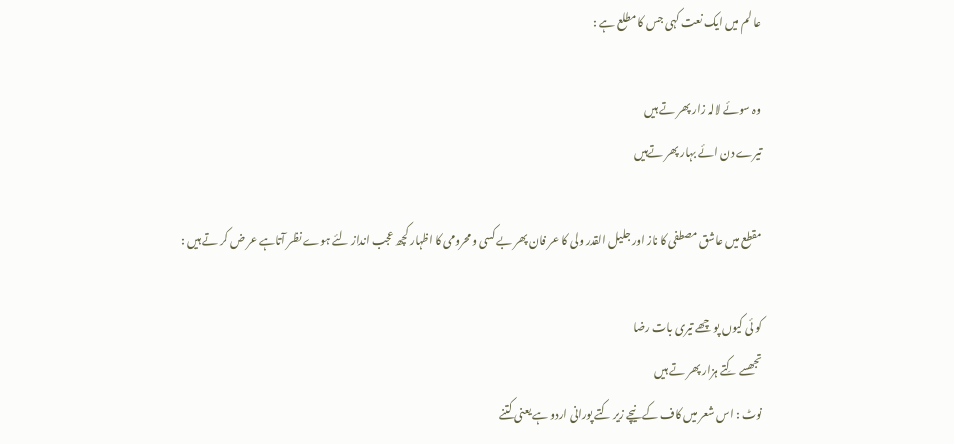عا لم میں ایک نعت کہی جس کا مطلع ہے :

وہ سوئے لالہ زار پھر تے ہیں
تیرے دن ائے بہار پھر تےہیں

مقطع میں عاشق مصطفی کا ناز اور جلیل القدر ولی کا عر فان پھر بے کسی ومحرومی کا اظہار کچھ عجب انداز لئے ہوے نظر آتاہے عر ض کر تے ہیں :

کو ئی کیوں پو چھے تیری بات رضا
تجھسے کِتے ہزار پھر تے ہیں
نوٹ : اس شعر میں کاف کے نیچے زیر کتے پورانی اردو ہے یعنی کتنے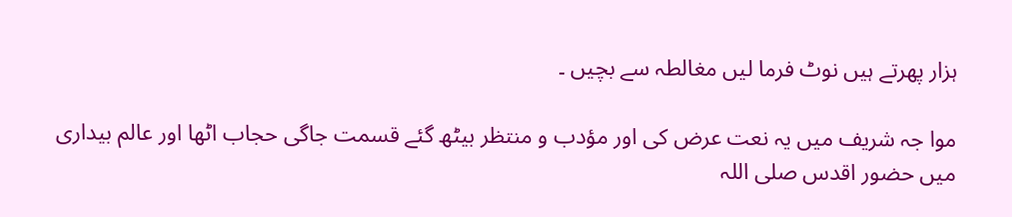ہزار پھرتے ہیں نوٹ فرما لیں مغالطہ سے بچیں ۔

موا جہ شریف میں یہ نعت عرض کی اور مؤدب و منتظر بیٹھ گئے قسمت جاگی حجاب اٹھا اور عالم بیداری میں حضور اقدس صلی اللہ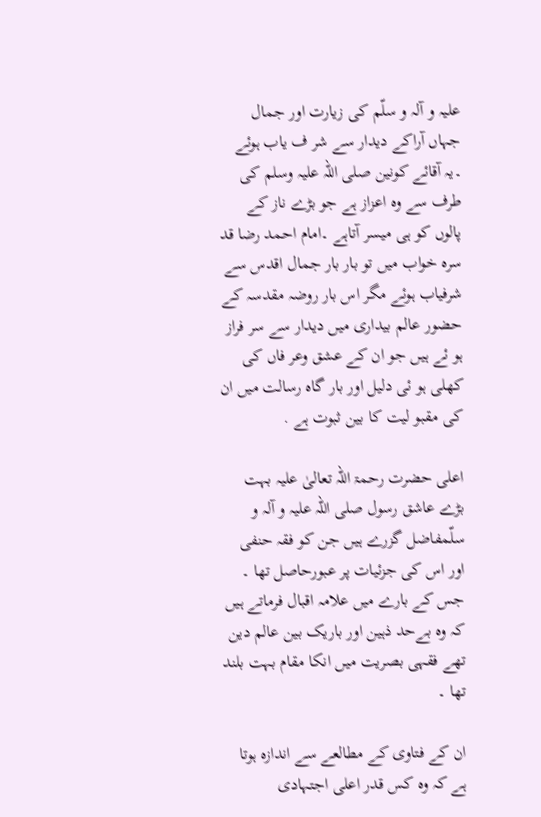علیہ و آلہ و سلّم کی زیارت اور جمال جہاں آراکے دیدار سے شر ف یاب ہوئے ۔یہ آقائے کونین صلی اللہ علیہ وسلم کی طرف سے وہ اعزاز ہے جو بڑے ناز کے پالوں کو ہی میسر آتاہے ۔امام احمد رضا قد سرہ خواب میں تو بار بار جمال اقدس سے شرفیاب ہوئے مگر اس بار روضہ مقدسہ کے حضور عالم بیداری ميں دیدار سے سر فراز ہو ئے ہیں جو ان کے عشق وعر فاں کی کھلی ہو ئی دلیل اور بار گاہ رسالت میں ان کی مقبو لیت کا بین ثبوت ہے .

اعلی حضرت رحمۃ اللہ تعالیٰ علیہ بہت بڑے عاشق رسول صلی اللہ علیہ و آلہ و سلّمفاضل گزرے ہیں جن کو فقہ حنفی اور اس کی جزئیات پر عبورحاصل تھا ۔ جس کے بارے میں علامہ اقبال فرماتے ہیں کہ وه بےحد ذہین اور باریک بین عالم دین تھے فقہی بصریت میں انکا مقام بہت بلند تھا ۔

ان کے فتاوی کے مطالعے سے اندازه ہوتا ہے کہ وه کس قدر اعلی اجتہادی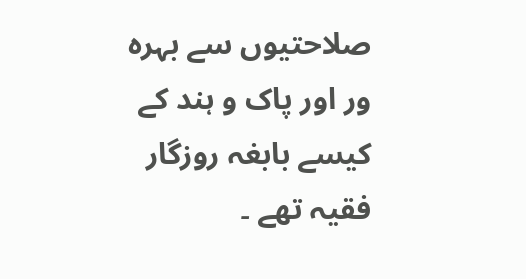صلاحتیوں سے بہره ور اور پاک و ہند کے کیسے بابغہ روزگار فقیہ تھے ۔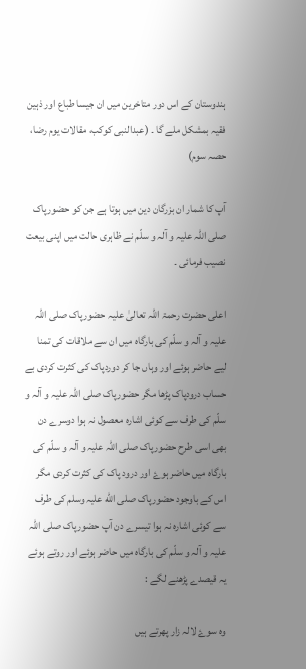ہندوستان کے اس دور متاخرین میں ان جیسا طباع اور ذہین فقیہ بمشکل ملے گا ۔ (عبدالنبی کوکب، مقالات یوم رضا، حصہ سوم)

آپ کا شمار ان بزرگان دین میں ہوتا ہے جن کو حضورپاک صلی اللہ علیہ و آلہ و سلّم نے ظاہری حالت میں اپنی بیعت نصیب فرمائی ۔

اعلی حضرت رحمۃ اللہ تعالیٰ علیہ حضورپاک صلی اللہ علیہ و آلہ و سلّم کی بارگاه میں ان سے ملاقات کی تمنا لیے حاضر ہوئے اور وہاں جا کر دوردپاک کی کثرت کردی بے حساب درودپاک پڑھا مگر حضورپاک صلی اللہ علیہ و آلہ و سلّم کی طرف سے کوئی اشاره معصول نہ ہوا دوسرے دن بھی اسی طرح حضورپاک صلی اللہ علیہ و آلہ و سلّم کی بارگاه میں حاضر ہوۓ اور درود پاک کی کثرت کردی مگر اس کے باوجود حضورپاک صلی الله علیہ وسلم کی طرف سے کوئی اشاره نہ ہوا تیسرے دن آپ حضورپاک صلی اللہ علیہ و آلہ و سلّم کی بارگاه میں حاضر ہوئے اور روتے ہوئے یہ قیصدے پڑھنے لگے :

وه سوۓ لالہ زار پھرتے ہیں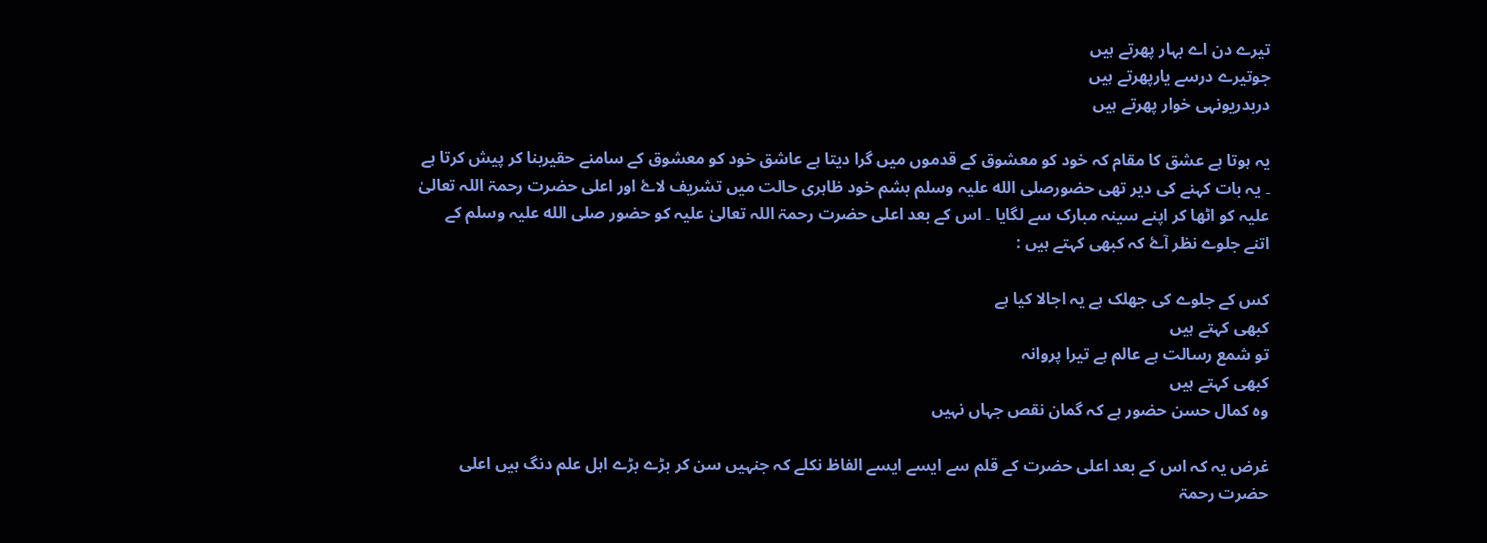تیرے دن اے بہار پھرتے ہیں
جوتیرے درسے یارپھرتے ہیں
دربدریونہی خوار پھرتے ہیں

یہ ہوتا ہے عشق کا مقام کہ خود کو معشوق کے قدموں میں گرا دیتا ہے عاشق خود کو معشوق کے سامنے حقیربنا کر پیش کرتا ہے ۔ یہ بات کہنے کی دیر تھی حضورصلی الله علیہ وسلم بشم خود ظاہری حالت میں تشریف لاۓ اور اعلی حضرت رحمۃ اللہ تعالیٰ علیہ کو اٹھا کر اپنے سینہ مبارک سے لگایا ۔ اس کے بعد اعلی حضرت رحمۃ اللہ تعالیٰ علیہ کو حضور صلی الله علیہ وسلم کے اتنے جلوے نظر آۓ کہ کبھی کہتے ہیں :

کس کے جلوے کی جھلک ہے یہ اجالا کیا ہے
کبھی کہتے ہیں
تو شمع رسالت ہے عالم ہے تیرا پروانہ
کبھی کہتے ہیں
وه کمال حسن حضور ہے کہ گمان نقص جہاں نہیں

غرض یہ کہ اس کے بعد اعلی حضرت کے قلم سے ایسے ایسے الفاظ نکلے کہ جنہیں سن کر بڑے بڑے اہل علم دنگ ہیں اعلی حضرت رحمۃ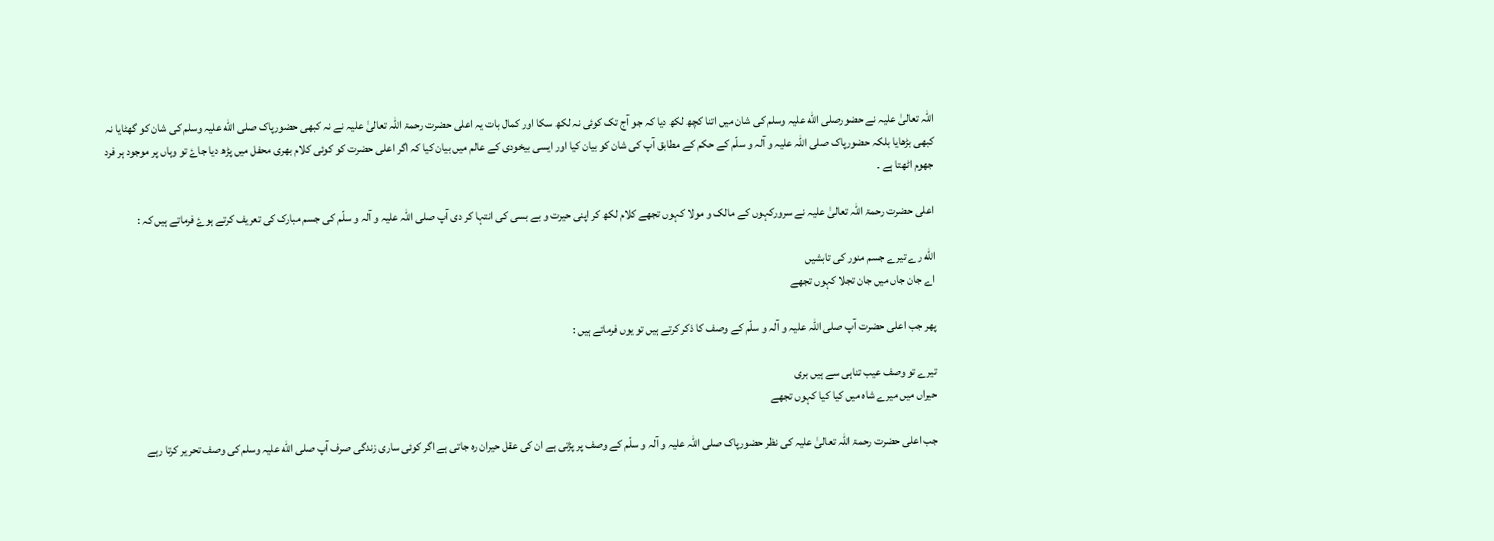اللہ تعالیٰ علیہ نے حضورصلی الله علیہ وسلم کی شان میں اتنا کچھ لکھ دیا کہ جو آج تک کوئی نہ لکھ سکا اور کمال بات یہ اعلی حضرت رحمۃ اللہ تعالیٰ علیہ نے نہ کبھی حضورپاک صلی الله علیہ وسلم کی شان کو گھٹایا نہ کبھی بڑھایا بلکہ حضورپاک صلی اللہ علیہ و آلہ و سلّم کے حکم کے مطابق آپ کی شان کو بیان کیا اور ایسی بیخودی کے عالم میں بیان کیا کہ اگر اعلی حضرت کو کوئی کلام بھری محفل میں پڑھ دیا جاۓ تو وہاں پر موجود ہر فرد جھوم اٹھتا ہے ۔

اعلی حضرت رحمۃ اللہ تعالیٰ علیہ نے سرورکہوں کے مالک و مولا کہوں تجھے کلام لکھ کر اپنی حیرت و بے بسی کی انتہا کر دی آپ صلی اللہ علیہ و آلہ و سلّم کی جسم مبارک کی تعریف کرتے ہوۓ فرماتے ہیں کہ :

الله رے تیرے جسم منور کی تابشیں
اے جان جاں میں جان تجلا کہوں تجھے

پھر جب اعلی حضرت آپ صلی اللہ علیہ و آلہ و سلّم کے وصف کا ذکر کرتے ہیں تو یوں فرماتے ہیں :

تیرے تو وصف عیب تناہی سے ہیں بری
حیراں میں میرے شاه میں کیا کیا کہوں تجھے

جب اعلی حضرت رحمۃ اللہ تعالیٰ علیہ کی نظر حضورپاک صلی اللہ علیہ و آلہ و سلّم کے وصف پر پڑتی ہے ان کی عقل حیران ره جاتی ہے اگر کوئی ساری زندگی صرف آپ صلی الله علیہ وسلم کی وصف تحریر کرتا رہے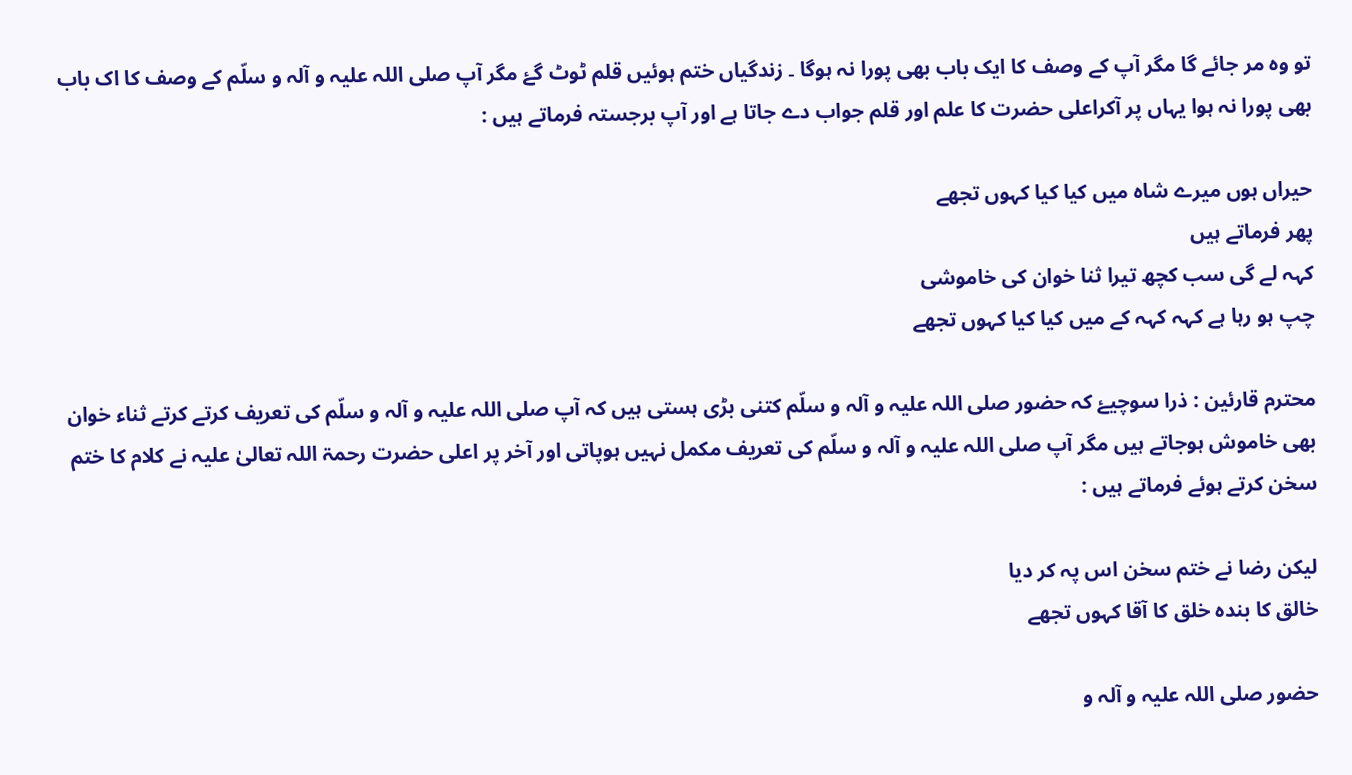تو وه مر جائے گا مگر آپ کے وصف کا ایک باب بھی پورا نہ ہوگا ۔ زندگیاں ختم ہوئیں قلم ٹوٹ گۓ مگر آپ صلی اللہ علیہ و آلہ و سلّم کے وصف کا اک باب بھی پورا نہ ہوا یہاں پر آکراعلی حضرت کا علم اور قلم جواب دے جاتا ہے اور آپ برجستہ فرماتے ہیں :

حیراں ہوں میرے شاه میں کیا کیا کہوں تجھے
پھر فرماتے ہیں
کہہ لے گی سب کچھ تیرا ثنا خوان کی خاموشی
چپ ہو رہا ہے کہہ کہہ کے میں کیا کیا کہوں تجھے

محترم قارئین : ذرا سوچیۓ کہ حضور صلی اللہ علیہ و آلہ و سلّم کتنی بڑی ہستی ہیں کہ آپ صلی اللہ علیہ و آلہ و سلّم کی تعریف کرتے کرتے ثناء خوان بھی خاموش ہوجاتے ہیں مگر آپ صلی اللہ علیہ و آلہ و سلّم کی تعریف مکمل نہیں ہوپاتی اور آخر پر اعلی حضرت رحمۃ اللہ تعالیٰ علیہ نے کلام کا ختم سخن کرتے ہوئے فرماتے ہیں :

لیکن رضا نے ختم سخن اس پہ کر دیا
خالق کا بنده خلق کا آقا کہوں تجھے

حضور صلی اللہ علیہ و آلہ و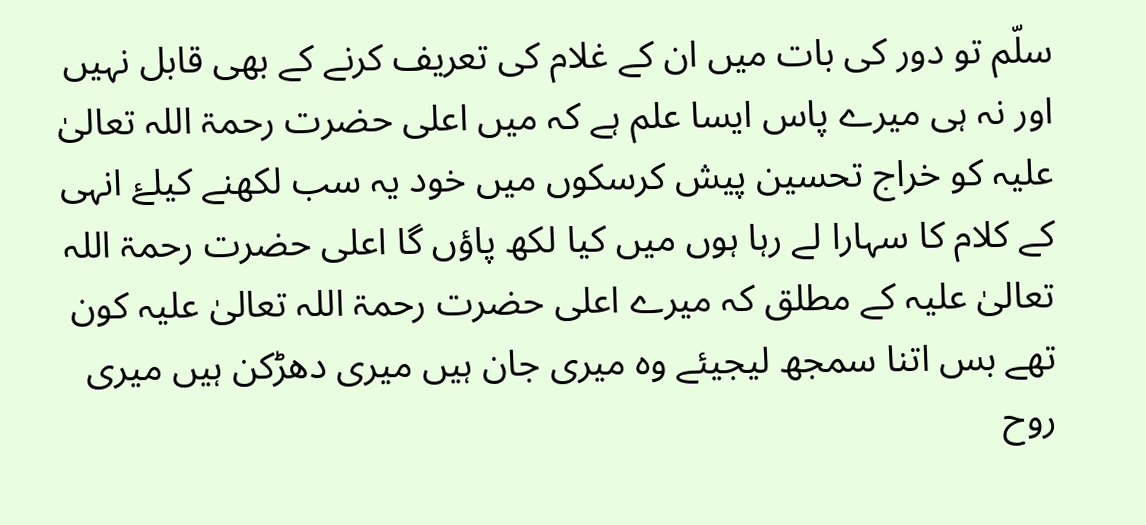سلّم تو دور کی بات میں ان کے غلام کی تعریف کرنے کے بھی قابل نہیں اور نہ ہی میرے پاس ایسا علم ہے کہ میں اعلی حضرت رحمۃ اللہ تعالیٰ علیہ کو خراج تحسین پیش کرسکوں میں خود یہ سب لکھنے کیلۓ انہی کے کلام کا سہارا لے رہا ہوں میں کیا لکھ پاؤں گا اعلی حضرت رحمۃ اللہ تعالیٰ علیہ کے مطلق کہ میرے اعلی حضرت رحمۃ اللہ تعالیٰ علیہ کون تھے بس اتنا سمجھ لیجیئے وه میری جان ہیں میری دھڑکن ہیں میری روح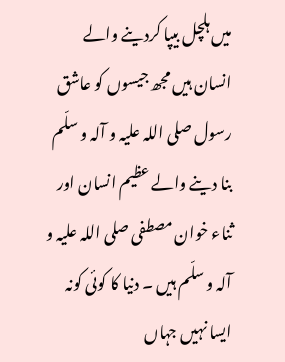میں ہلچل بیپا کردینے والے انسان ہیں مجھ جیسوں کو عاشق رسول صلی اللہ علیہ و آلہ و سلّم بنا دینے والے عظیم انسان اور ثناء خوان مصطفی صلی اللہ علیہ و آلہ و سلّم ہیں ۔ دنیا کا کوئی کونہ ایسا نہیں جہاں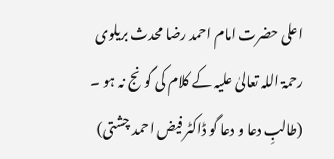اعلی حضرت امام احمد رضا محدث بریلوی رحمۃ اللہ تعالیٰ علیہ کے کلام کی گونج نہ ہو ۔ (طالبِ دعا و دعا گو ڈاکٹر فیض احمد چشتی)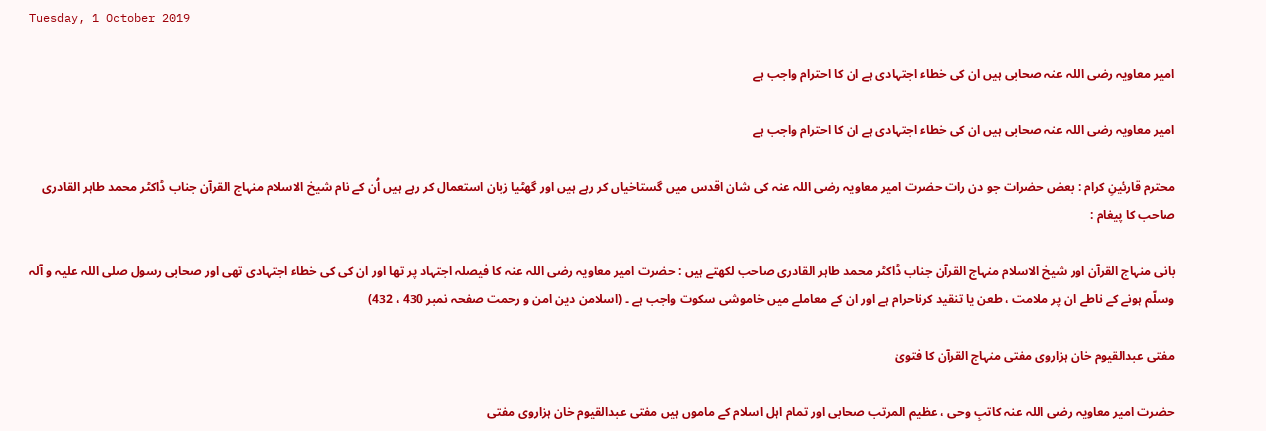Tuesday, 1 October 2019

امیر معاویہ رضی اللہ عنہ صحابی ہیں ان کی خطاء اجتہادی ہے ان کا احترام واجب ہے

امیر معاویہ رضی اللہ عنہ صحابی ہیں ان کی خطاء اجتہادی ہے ان کا احترام واجب ہے

محترم قارئینِ کرام : بعض حضرات جو دن رات حضرت امیر معاویہ رضی اللہ عنہ کی شان اقدس میں گستاخیاں کر رہے ہیں اور گھٹیا زبان استعمال کر رہے ہیں اُن کے نام شیخ الاسلام منہاج القرآن جناب ڈاکٹر محمد طاہر القادری صاحب کا پیغام :

بانی منہاج القرآن اور شیخ الاسلام منہاج القرآن جناب ڈاکٹر محمد طاہر القادری صاحب لکھتے ہیں : حضرت امیر معاویہ رضی اللہ عنہ کا فیصلہ اجتہاد پر تھا اور ان کی کی خطاء اجتہادی تھی اور صحابی رسول صلی اللہ علیہ و آلہ وسلّم ہونے کے ناطے ان پر ملامت ، طعن یا تنقید کرناحرام ہے اور ان کے معاملے میں خاموشی سکوت واجب ہے ۔ (اسلامن دین امن و رحمت صفحہ نمبر 430 ، 432)

مفتی عبدالقیوم خان ہزاروی مفتی منہاج القرآن کا فتویٰ

حضرت امیر معاویہ رضی اللہ عنہ کاتبِ وحی ، عظیم المرتب صحابی اور تمام اہل اسلام کے ماموں ہیں مفتی عبدالقیوم خان ہزاروی مفتی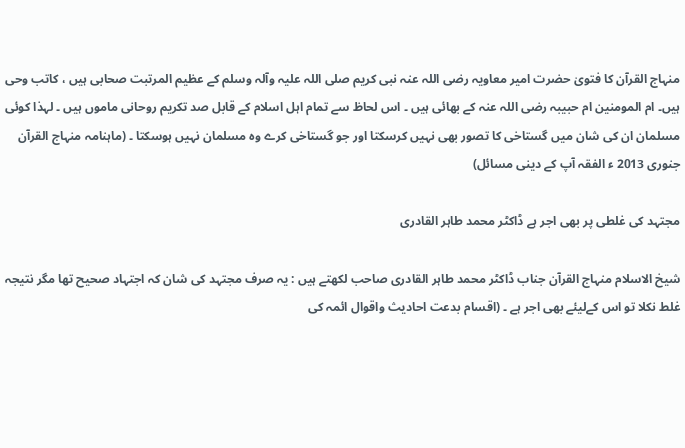منہاج القرآن کا فتویٰ حضرت امیر معاویہ رضی اللہ عنہ نبی کریم صلی اللہ علیہ وآلہ وسلم کے عظیم المرتبت صحابی ہیں ، کاتب وحی ہیں۔ ام المومنین ام حبیبہ رضی اللہ عنہ کے بھائی ہیں ۔ اس لحاظ سے تمام اہل اسلام کے قابل صد تکریم روحانی ماموں ہیں ۔ لہذا کوئی مسلمان ان کی شان میں گستاخی کا تصور بھی نہیں کرسکتا اور جو گستاخی کرے وہ مسلمان نہیں ہوسکتا ۔ (ماہنامہ منہاج القرآن جنوری 2013 ء الفقہ آپ کے دینی مسائل)

مجتہد کی غلطی پر بھی اجر ہے ڈاکٹر محمد طاہر القادری

شیخ الاسلام منہاج القرآن جناب ڈاکٹر محمد طاہر القادری صاحب لکھتے ہیں : یہ صرف مجتہد کی شان کہ اجتہاد صحیح تھا مگر نتیجہ غلط نکلا تو اس کےلیئے بھی اجر ہے ۔ (اقسام بدعت احادیث واقوال ائمہ کی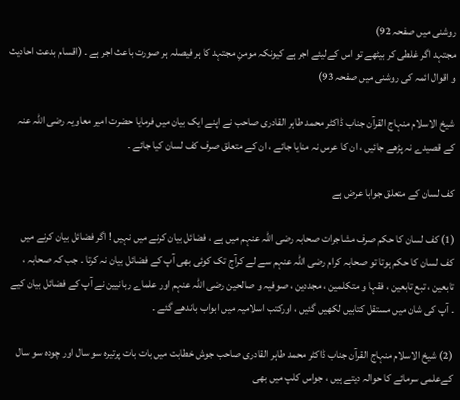روشنی میں صفحہ 92)
مجتہد اگر غلطی کر بیٹھے تو اس کےلیئے اجر ہے کیونکہ مومنِ مجتہد کا ہر فیصلہ ہر صورت باعث اجر ہے ۔ (اقسام بدعت احادیث و اقوال ائمہ کی روشنی میں صفحہ 93)

شیخ الاسلام منہاج القرآن جناب ڈاکٹر محمد طاہر القادری صاحب نے اپنے ایک بیان میں فرمایا حضرت امیر معاویہ رضی اللہ عنہ کے قصیدے نہ پڑھے جائیں ، ان کا عرس نہ منایا جائے ، ان کے متعلق صرف کف لسان کیا جائے ۔

کف لسان کے متعلق جوابا عرض ہے

(1) کف لسان کا حکم صرف مشاجرات صحابہ رضی اللہ عنہم میں ہے ، فضائل بیان کرنے میں نہیں ! اگر فضائل بیان کرنے میں کف لسان کا حکم ہوتا تو صحابہ کرام رضی اللہ عنہم سے لے کرآج تک کوئی بھی آپ کے فضائل بیان نہ کرتا ۔ جب کہ صحابہ ، تابعین ، تبع تابعین ، فقہا و متکلمین ، مجددین ، صوفیہ و صالحین رضی اللہ عنہم اور علماے ربانیین نے آپ کے فضائل بیان کیے ۔ آپ کی شان میں مستقل کتابیں لکھیں گئیں ، اورکتب اسلامیہ میں ابواب باندھے گئے ۔

(2) شیخ الاسلام منہاج القرآن جناب ڈاکٹر محمد طاہر القادری صاحب جوش خطابت میں بات بات پرتیرہ سو سال اور چودہ سو سال کےعلمی سرمائے کا حوالہ دیتے ہیں ، جواس کلپ میں بھی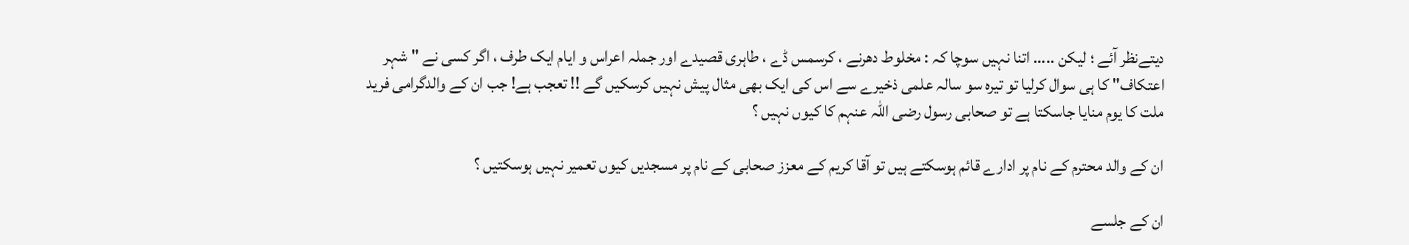دیتےنظر آئے ؛ لیکن ..... اتنا نہیں سوچا کہ : مخلوط دھرنے ، کرسمس ڈے ، طاہری قصیدے اور جملہ اعراس و ایام ایک طرف ، اگر کسی نے " شہر اعتکاف" کا ہی سوال کرلیا تو تیرہ سو سالہ علمی ذخیرے سے اس کی ایک بھی مثال پیش نہیں کرسکیں گے !! تعجب ہے! جب ان کے والدگرامی فرید ملت کا یوم منایا جاسکتا ہے تو صحابی رسول رضی اللہ عنہم کا کیوں نہیں ؟

ان کے والد محترم کے نام پر ادارے قائم ہوسکتے ہیں تو آقا کریم کے معزز صحابی کے نام پر مسجدیں کیوں تعمیر نہیں ہوسکتیں ؟

ان کے جلسے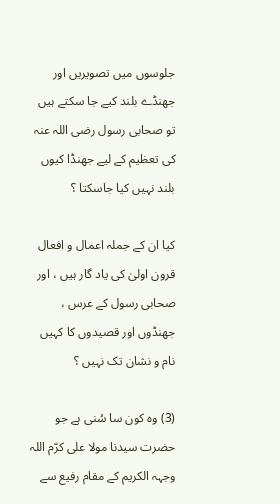جلوسوں میں تصویریں اور جھنڈے بلند کیے جا سکتے ہیں تو صحابی رسول رضی اللہ عنہ کی تعظیم کے لیے جھنڈا کیوں بلند نہیں کیا جاسکتا ؟

کیا ان کے جملہ اعمال و افعال قرون اولیٰ کی یاد گار ہیں ، اور صحابی رسول کے عرس ، جھنڈوں اور قصیدوں کا کہیں نام و نشان تک نہیں ؟

(3) وہ کون سا سُنی ہے جو حضرت سیدنا مولا علی کرّم اللہ وجہہ الکریم کے مقام رفیع سے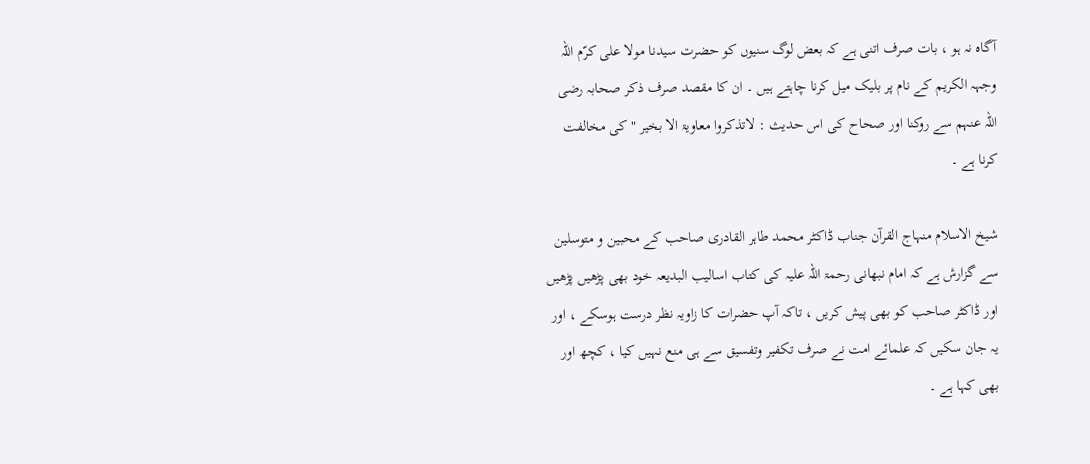آگاہ نہ ہو ، بات صرف اتنی ہے کہ بعض لوگ سنیوں کو حضرت سیدنا مولا علی کرّم اللہ وجہہ الکریم کے نام پر بلیک میل کرنا چاہتے ہیں ۔ ان کا مقصد صرف ذکر صحابہ رضی اللہ عنہم سے روکنا اور صحاح کی اس حدیث : لاتذکروا معاویۃ الا بخیر " کی مخالفت کرنا ہے ۔

شیخ الاسلام منہاج القرآن جناب ڈاکٹر محمد طاہر القادری صاحب کے محبین و متوسلین سے گزارش ہے کہ امام نبھانی رحمۃ اللہ علیہ کی کتاب اسالیب البدیعہ خود بھی پڑھیں پڑھیں اور ڈاکٹر صاحب کو بھی پیش کریں ، تاکہ آپ حضرات کا زاویہ نظر درست ہوسکے ، اور یہ جان سکیں کہ علمائے امت نے صرف تکفیر وتفسیق سے ہی منع نہیں کیا ، کچھ اور بھی کہا ہے ۔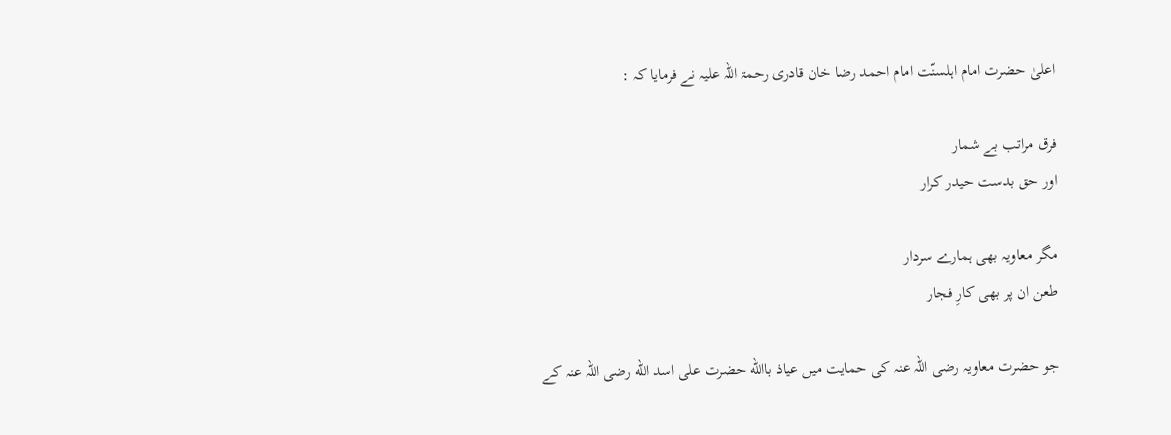اعلیٰ حضرت امام اہلسنّت امام احمد رضا خان قادری رحمۃ اللہ علیہ نے فرمایا کہ :

فرق مراتب بے شمار
اور حق بدست حیدر کرار

مگر معاویہ بھی ہمارے سردار
طعن ان پر بھی کارِ فجار

جو حضرت معاویہ رضی اللہ عنہ کی حمایت میں عیاذ باالله حضرت علی اسد الله رضی اللہ عنہ کے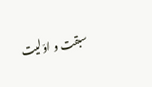سبقت و اوّلیت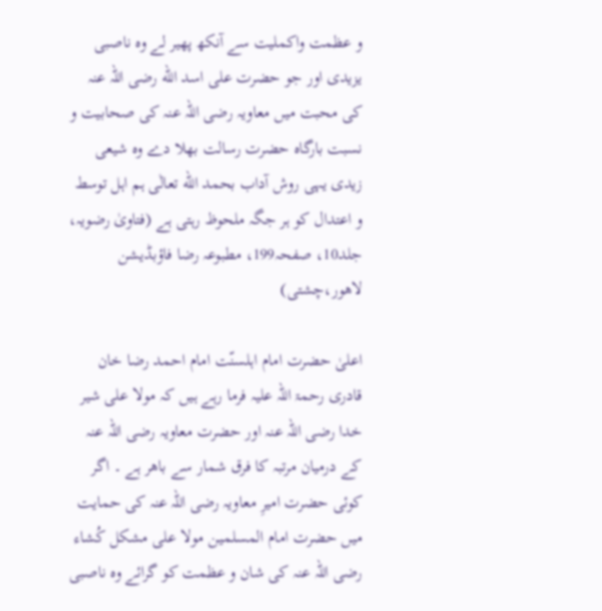و عظمت واکملیت سے آنکھ پھیر لے وہ ناصبی یزیدی اور جو حضرت علی اسد الله رضی اللہ عنہ کی محبت میں معاویہ رضی اللہ عنہ کی صحابیت و نسبت بارگاہ حضرت رسالت بھلا دے وہ شیعی زیدی یہی روش آداب بحمد الله تعالٰی ہم اہل توسط و اعتدال کو ہر جگہ ملحوظ رہتی ہے (فتاویٰ رضویہ، جلد10، صفحہ199، مطبوعہ رضا فاؤبڈیشن لاھور،چشتی)

اعلیٰ حضرت امام اہلسنّت امام احمد رضا خان قادری رحمۃ اللہ علیہ فرما رہے ہیں کہ مولا علی شیر خدا رضی اللہ عنہ اور حضرت معاویہ رضی اللہ عنہ کے درمیان مرتبہ کا فرق شمار سے باھر ہے ۔ اگر کوئی حضرت امیرِ معاویہ رضی اللہ عنہ کی حمایت میں حضرت امام المسلمین مولا علی مشکل کُشاء رضی اللہ عنہ کی شان و عظمت کو گرائے وہ ناصبی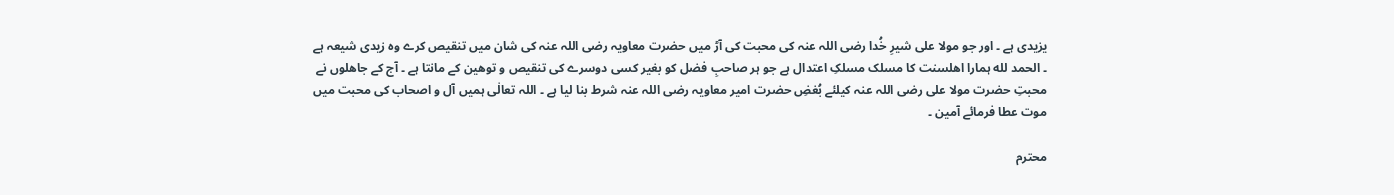یزیدی ہے ۔ اور جو مولا علی شیرِ خُدا رضی اللہ عنہ کی محبت کی آڑ میں حضرت معاویہ رضی اللہ عنہ کی شان میں تنقیص کرے وہ زیدی شیعہ ہے ۔ الحمد لله ہمارا اھلسنت کا مسلک مسلکِ اعتدال ہے جو ہر صاحبِ فضل کو بغیر کسی دوسرے کی تنقیص و توھین کے مانتا ہے ۔ آج کے جاھلوں نے محبتِ حضرت مولا علی رضی اللہ عنہ کیلئے بُغضِ حضرت امیر معاویہ رضی اللہ عنہ شرط بنا لیا ہے ۔ اللہ تعالٰی ہمیں آل و اصحاب کی محبت میں موت عطا فرمائے آمین ۔

محترم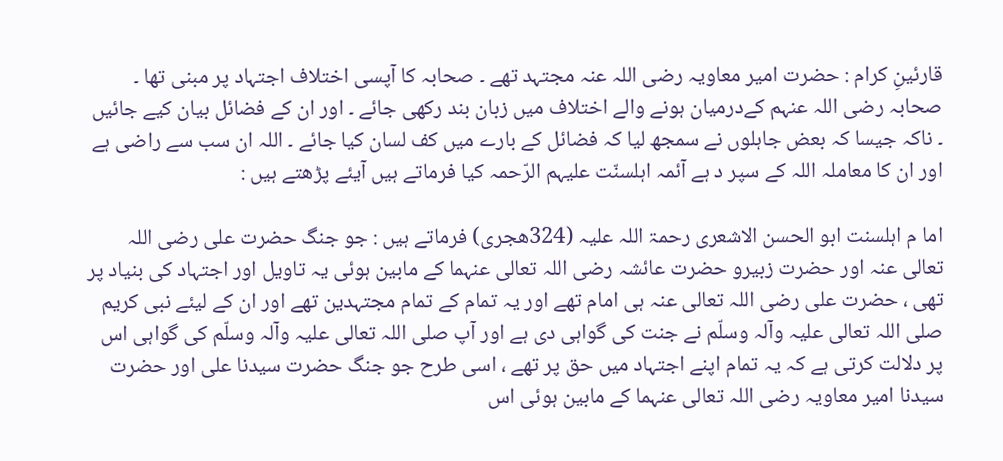قارئینِ کرام : حضرت امیر معاویہ رضی اللہ عنہ مجتہد تھے ۔ صحابہ کا آپسی اختلاف اجتہاد پر مبنی تھا ۔ صحابہ رضی اللہ عنہم کےدرمیان ہونے والے اختلاف میں زبان بند رکھی جائے ۔ اور ان کے فضائل بیان کیے جائیں ۔ ناکہ جیسا کہ بعض جاہلوں نے سمجھ لیا کہ فضائل کے بارے میں کف لسان کیا جائے ۔ اللہ ان سب سے راضی ہے اور ان کا معاملہ اللہ کے سپر د ہے آئمہ اہلسنّت علیہم الرّحمہ کیا فرماتے ہیں آیئے پڑھتے ہیں :

اما م اہلسنت ابو الحسن الاشعری رحمۃ اللہ علیہ (324ھجری) فرماتے ہیں : جو جنگ حضرت علی رضی اللہ تعالی عنہ اور حضرت زبیرو حضرت عائشہ رضی اللہ تعالی عنہما کے مابین ہوئی یہ تاویل اور اجتہاد کی بنیاد پر تھی ، حضرت علی رضی اللہ تعالی عنہ ہی امام تھے اور یہ تمام کے تمام مجتہدین تھے اور ان کے لیئے نبی کریم صلی اللہ تعالی علیہ وآلہ وسلّم نے جنت کی گواہی دی ہے اور آپ صلی اللہ تعالی علیہ وآلہ وسلّم کی گواہی اس پر دلالت کرتی ہے کہ یہ تمام اپنے اجتہاد میں حق پر تھے ، اسی طرح جو جنگ حضرت سیدنا علی اور حضرت سیدنا امیر معاویہ رضی اللہ تعالی عنہما کے مابین ہوئی اس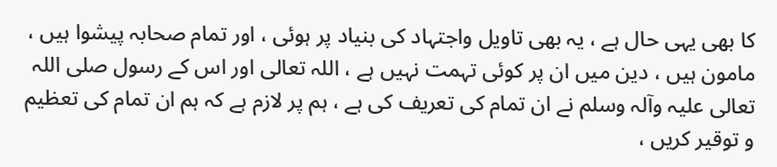کا بھی یہی حال ہے ، یہ بھی تاویل واجتہاد کی بنیاد پر ہوئی ، اور تمام صحابہ پیشوا ہیں ، مامون ہیں ، دین میں ان پر کوئی تہمت نہیں ہے ، اللہ تعالی اور اس کے رسول صلی اللہ تعالی علیہ وآلہ وسلم نے ان تمام کی تعریف کی ہے ، ہم پر لازم ہے کہ ہم ان تمام کی تعظیم و توقیر کریں ،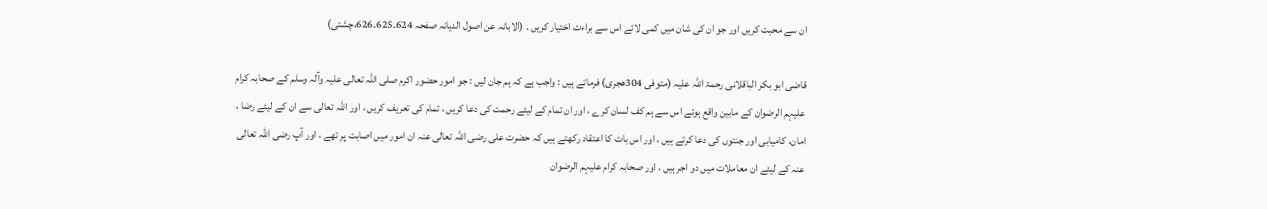ان سے محبت کریں اور جو ان کی شان میں کمی لائے اس سے براءت اختیار کریں ۔ (الابانہ عن اصول الدیانہ صفحہ 624۔625۔626،چشتی)

قاضی ابو بکر الباقلانی رحمۃ اللہ علیہ (متوفی 304ھجری) فرماتے ہیں : واجب ہے کہ ہم جان لیں : جو امور حضور اکرم صلی اللہ تعالی علیہ وآلہ وسلم کے صحابہ کرام علیہم الرضوان کے مابین واقع ہوئے اس سے ہم کف لسان کرے ، اور ان تمام کے لیئے رحمت کی دعا کریں ، تمام کی تعریف کریں ، اور اللہ تعالی سے ان کے لیئے رضا ، امان، کامیابی اور جنتوں کی دعا کرتے ہیں ، اور اس بات کا اعتقاد رکھتے ہیں کہ حضرت علی رضی اللہ تعالی عنہ ان امور میں اصابت پر تھے ، اور آپ رضی اللہ تعالی عنہ کے لیئے ان معاملات میں دو اجر ہیں ، اور صحابہ کرام علیہم الرضوان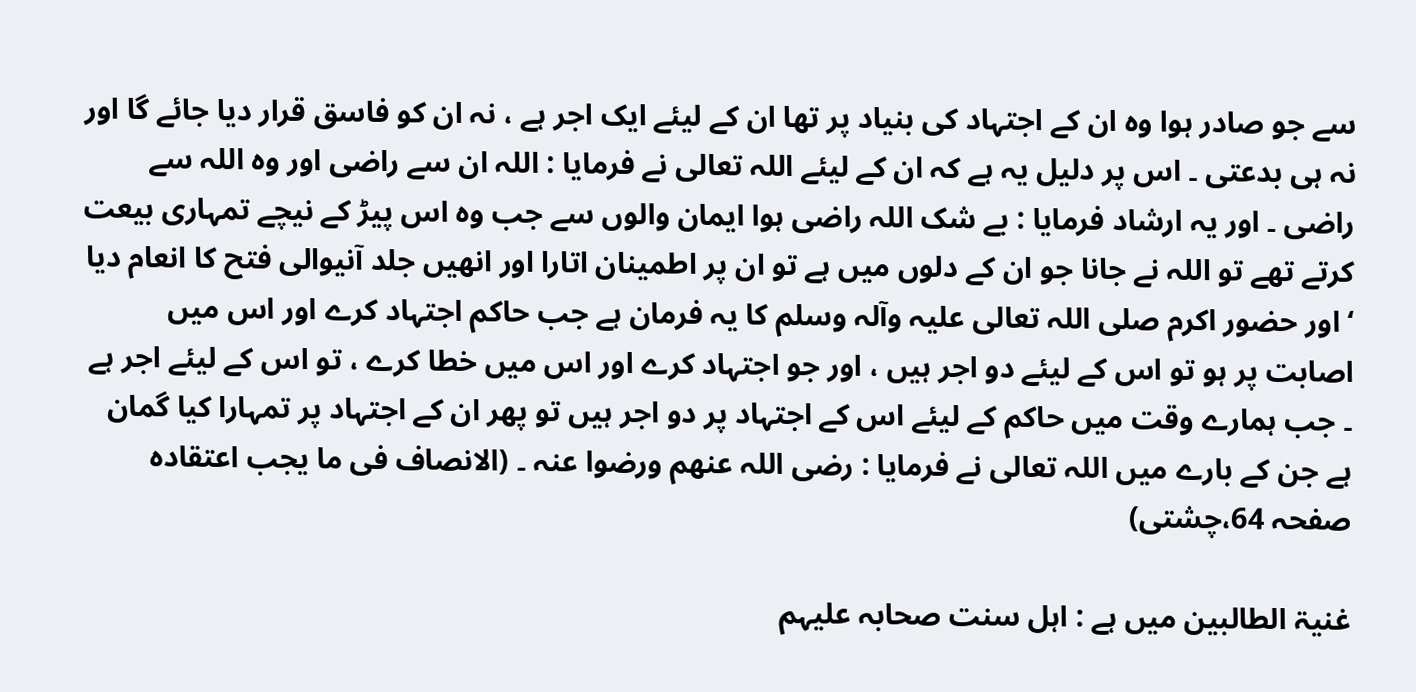سے جو صادر ہوا وہ ان کے اجتہاد کی بنیاد پر تھا ان کے لیئے ایک اجر ہے ، نہ ان کو فاسق قرار دیا جائے گا اور نہ ہی بدعتی ۔ اس پر دلیل یہ ہے کہ ان کے لیئے اللہ تعالی نے فرمایا : اللہ ان سے راضی اور وہ اللہ سے راضی ۔ اور یہ ارشاد فرمایا : بے شک اللہ راضی ہوا ایمان والوں سے جب وہ اس پیڑ کے نیچے تمہاری بیعت کرتے تھے تو اللہ نے جانا جو ان کے دلوں میں ہے تو ان پر اطمینان اتارا اور انھیں جلد آنیوالی فتح کا انعام دیا ‘ اور حضور اکرم صلی اللہ تعالی علیہ وآلہ وسلم کا یہ فرمان ہے جب حاکم اجتہاد کرے اور اس میں اصابت پر ہو تو اس کے لیئے دو اجر ہیں ، اور جو اجتہاد کرے اور اس میں خطا کرے ، تو اس کے لیئے اجر ہے ۔ جب ہمارے وقت میں حاکم کے لیئے اس کے اجتہاد پر دو اجر ہیں تو پھر ان کے اجتہاد پر تمہارا کیا گمان ہے جن کے بارے میں اللہ تعالی نے فرمایا : رضی اللہ عنھم ورضوا عنہ ۔ (الانصاف فی ما یجب اعتقاده صفحہ 64،چشتی)

غنیۃ الطالبین میں ہے : اہل سنت صحابہ علیہم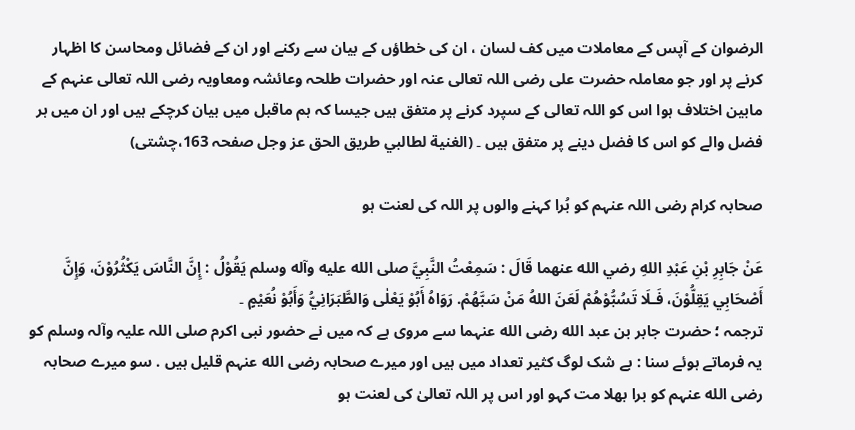الرضوان کے آپس کے معاملات میں کف لسان ، ان کی خطاؤں کے بیان سے رکنے اور ان کے فضائل ومحاسن کا اظہار کرنے پر اور جو معاملہ حضرت علی رضی اللہ تعالی عنہ اور حضرات طلحہ وعائشہ ومعاویہ رضی اللہ تعالی عنہم کے مابین اختلاف ہوا اس کو اللہ تعالی کے سپرد کرنے پر متفق ہیں جیسا کہ ہم ماقبل میں بیان کرچکے ہیں اور ان میں ہر فضل والے کو اس کا فضل دینے پر متفق ہیں ۔ (الغنية لطالبي طريق الحق عز وجل صفحہ 163،چشتی)

صحابہ کرام رضی اللہ عنہم کو بُرا کہنے والوں پر اللہ کی لعنت ہو

عَنْ جَابِرِ بْنِ عَبْدِ اللهِ رضي الله عنهما قَالَ : سَمِعْتُ النَّبِيَّ صلی الله عليه وآله وسلم يَقُوْلُ : إِنَّ النَّاسَ يَکْثُرُوْنَ، وَإِنَّ أَصْحَابِي يَقِلُّوْنَ، فَـلَا تَسُبُّوْهُمْ لَعَنَ اللهُ مَنْ سَبَّهُمْ. رَوَاهُ أَبُوْ يَعْلٰی وَالطَّبَرَانِيُّ وَأَبُوْ نُعَيْمٍ ۔
ترجمہ ؛ حضرت جابر بن عبد الله رضی الله عنہما سے مروی ہے کہ میں نے حضور نبی اکرم صلی اللہ علیہ وآلہ وسلم کو یہ فرماتے ہوئے سنا : بے شک لوگ کثیر تعداد میں ہیں اور میرے صحابہ رضی الله عنہم قلیل ہیں . سو میرے صحابہ رضی الله عنہم کو برا بھلا مت کہو اور اس پر اللہ تعالیٰ کی لعنت ہو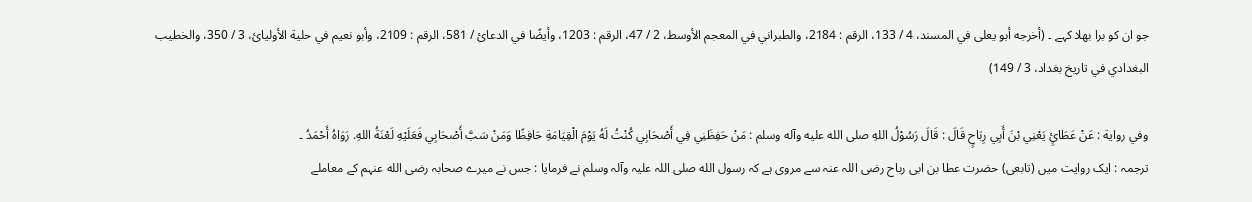جو ان کو برا بھلا کہے ۔ (أخرجه أبو يعلی في المسند، 4 / 133، الرقم : 2184، والطبراني في المعجم الأوسط، 2 / 47، الرقم : 1203، وأيضًا في الدعائ / 581، الرقم : 2109، وأبو نعيم في حلية الأوليائ، 3 / 350، والخطيب البغدادي في تاريخ بغداد، 3 / 149)

وفي رواية : عَنْ عَطَائٍ يَعْنِي بْنَ أَبِي رِبَاحٍ قَالَ : قَالَ رَسُوْلُ اللهِ صلی الله عليه وآله وسلم : مَنْ حَفِظَنِي فِي أَصْحَابِي کُنْتُ لَهُ يَوْمَ الْقِيَامَةِ حَافِظًا وَمَنْ سَبَّ أَصْحَابِي فَعَلَيْهِ لَعْنَةُ اللهِ. رَوَاهُ أَحْمَدُ ۔
ترجمہ : ایک روایت میں (تابعی) حضرت عطا بن ابی رباح رضی اللہ عنہ سے مروی ہے کہ رسول الله صلی اللہ علیہ وآلہ وسلم نے فرمایا : جس نے میرے صحابہ رضی الله عنہم کے معاملے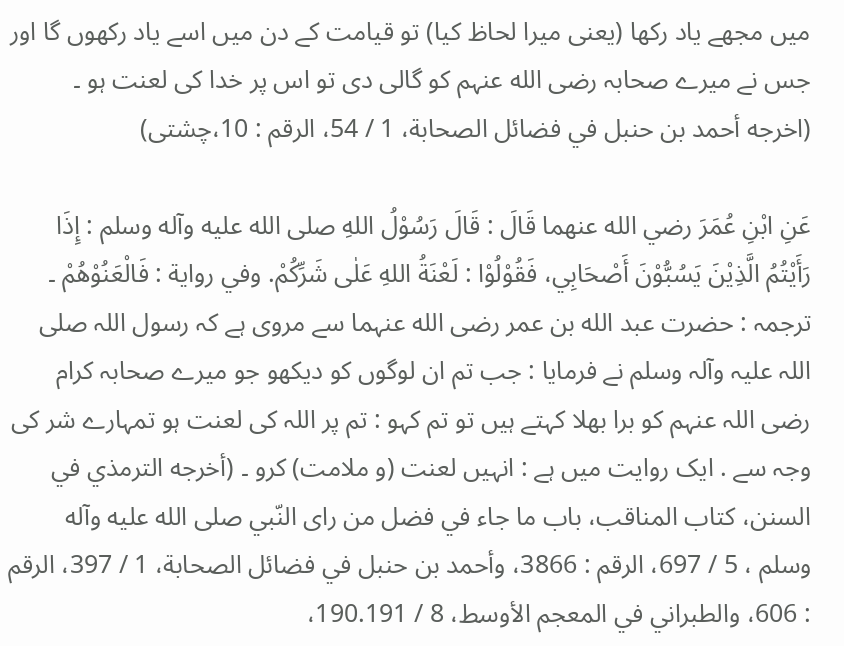میں مجھے یاد رکھا (یعنی میرا لحاظ کیا) تو قیامت کے دن میں اسے یاد رکھوں گا اور جس نے میرے صحابہ رضی الله عنہم کو گالی دی تو اس پر خدا کی لعنت ہو ۔ (اخرجه أحمد بن حنبل في فضائل الصحابة، 1 / 54، الرقم : 10،چشتی)

عَنِ ابْنِ عُمَرَ رضي الله عنهما قَالَ : قَالَ رَسُوْلُ اللهِ صلی الله عليه وآله وسلم : إِذَا رَأَيْتُمُ الَّذِيْنَ يَسُبُّوْنَ أَصْحَابِي، فَقُوْلُوْا : لَعْنَةُ اللهِ عَلٰی شَرِّکُمْ. وفي رواية : فَالْعَنُوْهُمْ ۔
ترجمہ : حضرت عبد الله بن عمر رضی الله عنہما سے مروی ہے کہ رسول اللہ صلی اللہ علیہ وآلہ وسلم نے فرمایا : جب تم ان لوگوں کو دیکھو جو میرے صحابہ کرام رضی اللہ عنہم کو برا بھلا کہتے ہیں تو تم کہو : تم پر اللہ کی لعنت ہو تمہارے شر کی وجہ سے . ایک روایت میں ہے : انہیں لعنت (و ملامت) کرو ۔ (أخرجه الترمذي في السنن، کتاب المناقب، باب ما جاء في فضل من رای النّبي صلی الله عليه وآله وسلم ، 5 / 697، الرقم : 3866، وأحمد بن حنبل في فضائل الصحابة، 1 / 397، الرقم : 606، والطبراني في المعجم الأوسط، 8 / 190.191،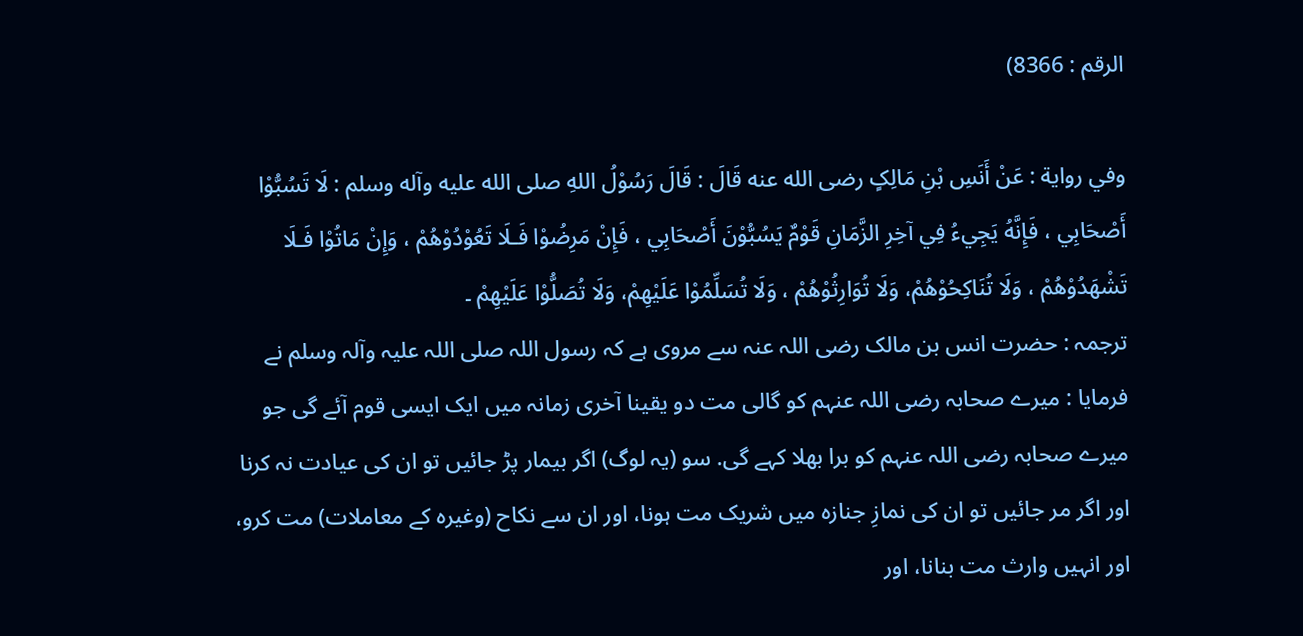الرقم : 8366)

وفي رواية : عَنْ أَنَسِ بْنِ مَالِکٍ رضی الله عنه قَالَ : قَالَ رَسُوْلُ اللهِ صلی الله عليه وآله وسلم : لَا تَسُبُّوْا أَصْحَابِي ، فَإِنَّهُ يَجِيءُ فِي آخِرِ الزَّمَانِ قَوْمٌ يَسُبُّوْنَ أَصْحَابِي ، فَإِنْ مَرِضُوْا فَـلَا تَعُوْدُوْهُمْ ، وَإِنْ مَاتُوْا فَـلَا تَشْهَدُوْهُمْ ، وَلَا تُنَاکِحُوْهُمْ، وَلَا تُوَارِثُوْهُمْ ، وَلَا تُسَلِّمُوْا عَلَيْهِمْ، وَلَا تُصَلُّوْا عَلَيْهِمْ ۔
ترجمہ : حضرت انس بن مالک رضی اللہ عنہ سے مروی ہے کہ رسول اللہ صلی اللہ علیہ وآلہ وسلم نے فرمایا : میرے صحابہ رضی اللہ عنہم کو گالی مت دو یقینا آخری زمانہ میں ایک ایسی قوم آئے گی جو میرے صحابہ رضی اللہ عنہم کو برا بھلا کہے گی. سو (یہ لوگ) اگر بیمار پڑ جائیں تو ان کی عیادت نہ کرنا اور اگر مر جائیں تو ان کی نمازِ جنازہ میں شریک مت ہونا، اور ان سے نکاح (وغیرہ کے معاملات) مت کرو، اور انہیں وارث مت بنانا، اور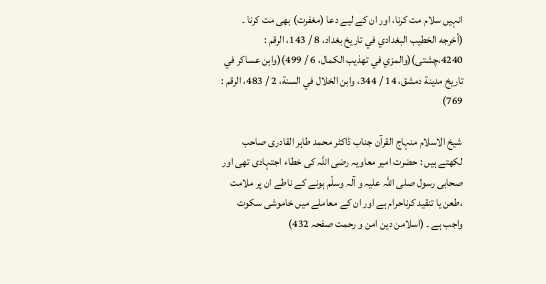انہیں سلام مت کرنا، اور ان کے لیے دعا (مغفرت) بھی مت کرنا ۔ (أخرجه الخطيب البغدادي في تاريخ بغداد، 8 / 143، الرقم : 4240،چشتی)(والمزي في تهذيب الکمال، 6 / 499)(وابن عساکر في تاريخ مدينة دمشق، 14 / 344، وابن الخلال في السنة، 2 / 483، الرقم : 769)

شیخ الاسلام منہاج القرآن جناب ڈاکٹر محمد طاہر القادری صاحب لکھتے ہیں : حضرت امیر معاویہ رضی اللہ کی خطاء اجتہادی تھی اور صحابی رسول صلی اللہ علیہ و آلہ وسلّم ہونے کے ناطے ان پر ملامت ،طعن یا تنقید کرناحرام ہے اور ان کے معاملے میں خاموشی سکوت واجب ہے ۔ (اسلامن دین امن و رحمت صفحہ 432)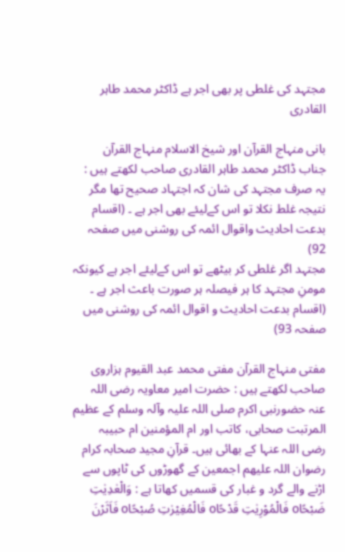مجتہد کی غلطی پر بھی اجر ہے ڈاکٹر محمد طاہر القادری

بانی منہاج القرآن اور شیخ الاسلام منہاج القرآن جناب ڈاکٹر محمد طاہر القادری صاحب لکھتے ہیں : یہ صرف مجتہد کی شان کہ اجتہاد صحیح تھا مگر نتیجہ غلط نکلا تو اس کےلیئے بھی اجر ہے ۔ (اقسام بدعت احادیث واقوال ائمہ کی روشنی میں صفحہ 92)
مجتہد اگر غلطی کر بیٹھے تو اس کےلیئے اجر ہے کیونکہ مومنِ مجتہد کا ہر فیصلہ ہر صورت باعث اجر ہے ۔ (اقسام بدعت احادیث و اقوال ائمہ کی روشنی میں صفحہ 93)

مفتی منہاج القرآن مفتی محمد عبد القیوم ہزاروی صاحب لکھتے ہیں : حضرت امیر معاویہ رضی اللہ عنہ حضورنبی اکرم صلی اللہ علیہ وآلہ وسلم کے عظیم المرتبت صحابی، کاتب اور ام المؤمنین ام حبیبہ رضی اللہ عنہا کے بھائی ہیں۔ قرآنِ مجید صحابہ کرام رضوان اللہ علیھم اجمعین کے گھوڑوں کی ٹاپوں سے اڑنے والے گرد و غبار کی قسمیں کھاتا ہے : وَالْعٰدِيٰتِ ضَبْحًاo فَالْمُوْرِيٰتِ قَدْحًاo فَالْمُغِيْرٰتِ صُبْحًاo فَاَثَرْنَ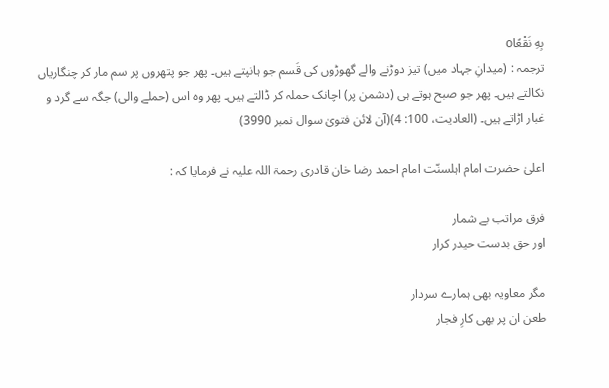بِهِ نَقْعًاo
ترجمہ : (میدانِ جہاد میں) تیز دوڑنے والے گھوڑوں کی قَسم جو ہانپتے ہیں۔ پھر جو پتھروں پر سم مار کر چنگاریاں نکالتے ہیں۔ پھر جو صبح ہوتے ہی (دشمن پر) اچانک حملہ کر ڈالتے ہیں۔ پھر وہ اس (حملے والی) جگہ سے گرد و غبار اڑاتے ہیں۔ (العاديت، 100: 4)(آن لائن فتویٰ سوال نمبر 3990)

اعلیٰ حضرت امام اہلسنّت امام احمد رضا خان قادری رحمۃ اللہ علیہ نے فرمایا کہ :

فرق مراتب بے شمار
اور حق بدست حیدر کرار

مگر معاویہ بھی ہمارے سردار
طعن ان پر بھی کارِ فجار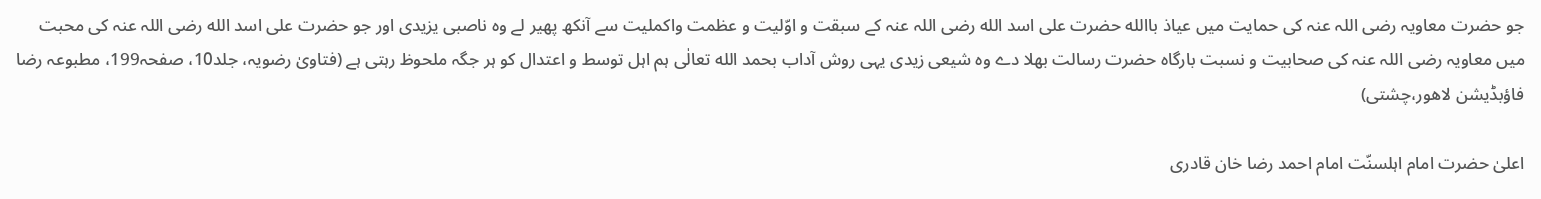جو حضرت معاویہ رضی اللہ عنہ کی حمایت میں عیاذ باالله حضرت علی اسد الله رضی اللہ عنہ کے سبقت و اوّلیت و عظمت واکملیت سے آنکھ پھیر لے وہ ناصبی یزیدی اور جو حضرت علی اسد الله رضی اللہ عنہ کی محبت میں معاویہ رضی اللہ عنہ کی صحابیت و نسبت بارگاہ حضرت رسالت بھلا دے وہ شیعی زیدی یہی روش آداب بحمد الله تعالٰی ہم اہل توسط و اعتدال کو ہر جگہ ملحوظ رہتی ہے (فتاویٰ رضویہ، جلد10، صفحہ199، مطبوعہ رضا فاؤبڈیشن لاھور،چشتی)

اعلیٰ حضرت امام اہلسنّت امام احمد رضا خان قادری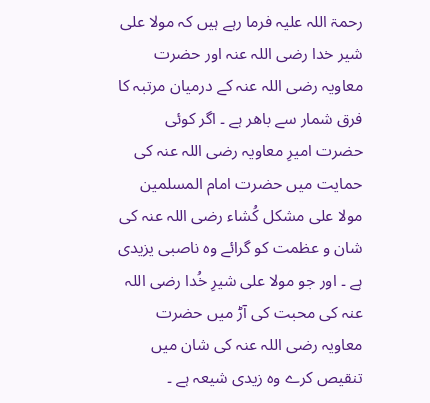رحمۃ اللہ علیہ فرما رہے ہیں کہ مولا علی شیر خدا رضی اللہ عنہ اور حضرت معاویہ رضی اللہ عنہ کے درمیان مرتبہ کا فرق شمار سے باھر ہے ۔ اگر کوئی حضرت امیرِ معاویہ رضی اللہ عنہ کی حمایت میں حضرت امام المسلمین مولا علی مشکل کُشاء رضی اللہ عنہ کی شان و عظمت کو گرائے وہ ناصبی یزیدی ہے ۔ اور جو مولا علی شیرِ خُدا رضی اللہ عنہ کی محبت کی آڑ میں حضرت معاویہ رضی اللہ عنہ کی شان میں تنقیص کرے وہ زیدی شیعہ ہے ۔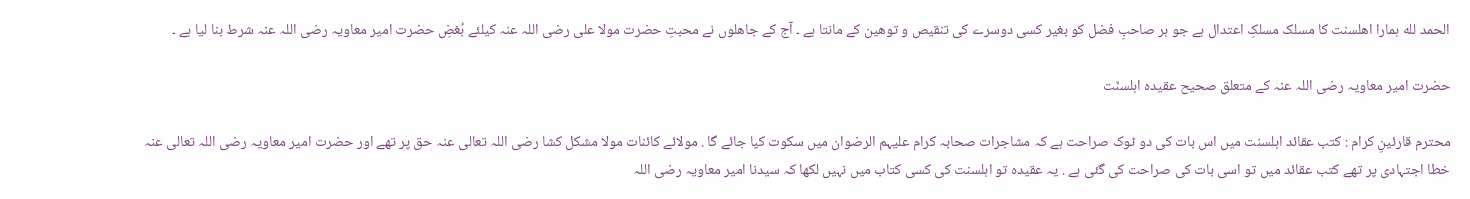الحمد لله ہمارا اھلسنت کا مسلک مسلکِ اعتدال ہے جو ہر صاحبِ فضل کو بغیر کسی دوسرے کی تنقیص و توھین کے مانتا ہے ۔ آج کے جاھلوں نے محبتِ حضرت مولا علی رضی اللہ عنہ کیلئے بُغضِ حضرت امیر معاویہ رضی اللہ عنہ شرط بنا لیا ہے ۔

حضرت امیر معاویہ رضی اللہ عنہ کے متعلق صحیح عقیدہ اہلسنّت

محترم قارئینِ کرام : کتب عقائد اہلسنت میں اس بات کی دو ٹوک صراحت ہے کہ مشاجرات صحابہ کرام علیہم الرضوان میں سکوت کیا جائے گا . مولائے کائنات مولا مشکل کشا رضی اللہ تعالی عنہ حق پر تھے اور حضرت امیر معاویہ رضی اللہ تعالی عنہ خطا اجتہادی پر تھے کتب عقائد میں تو اسی بات کی صراحت کی گئی ہے . یہ عقیدہ تو اہلسنت کی کسی کتاب میں نہیں لکھا کہ سیدنا امیر معاویہ رضی اللہ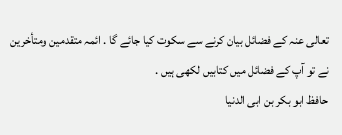تعالی عنہ کے فضائل بیان کرنے سے سکوت کیا جائے گا . ائمہ متقدمین ومتأخرین نے تو آپ کے فضائل میں کتابیں لکھی ہیں .
حافظ ابو بکر بن ابی الدنیا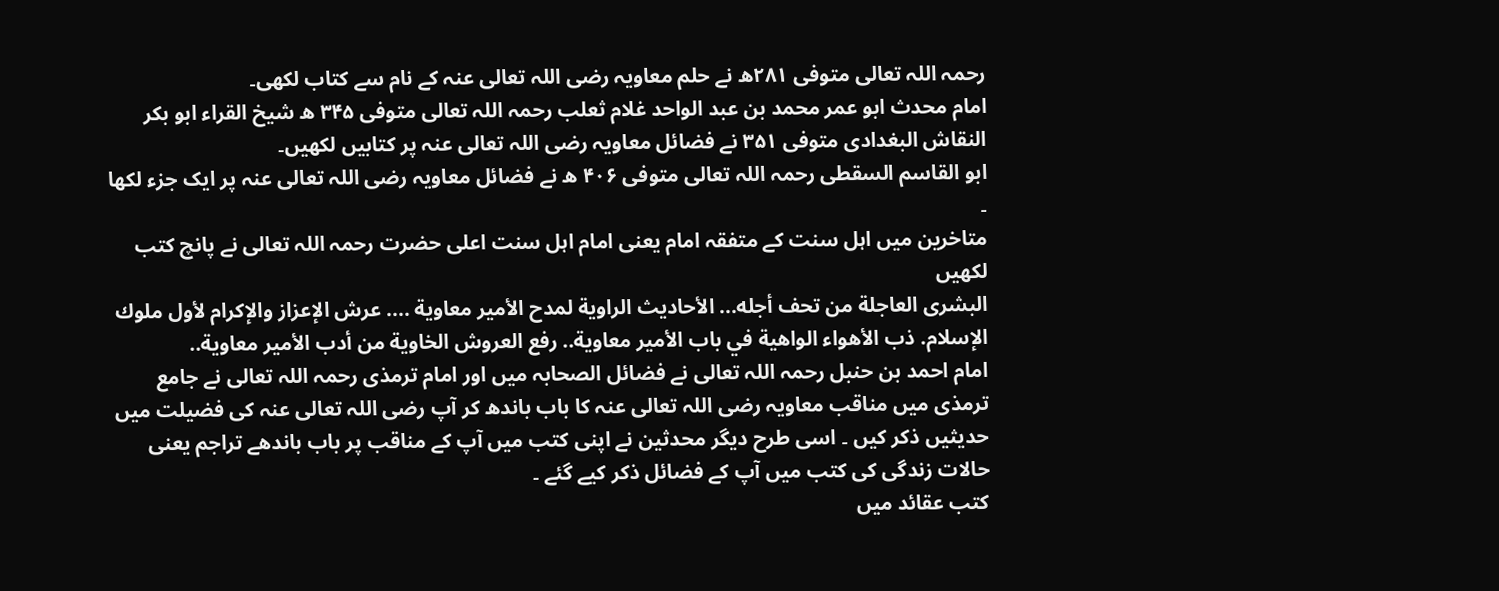رحمہ اللہ تعالی متوفی ۲۸۱ھ نے حلم معاویہ رضی اللہ تعالی عنہ کے نام سے کتاب لکھی۔
امام محدث ابو عمر محمد بن عبد الواحد غلام ثعلب رحمہ اللہ تعالی متوفی ۳۴۵ ھ شیخ القراء ابو بکر النقاش البغدادی متوفی ۳۵۱ نے فضائل معاویہ رضی اللہ تعالی عنہ پر کتابیں لکھیں۔
ابو القاسم السقطی رحمہ اللہ تعالی متوفی ۴۰۶ ھ نے فضائل معاویہ رضی اللہ تعالی عنہ پر ایک جزء لکھا ۔
متاخرین میں اہل سنت کے متفقہ امام یعنی امام اہل سنت اعلی حضرت رحمہ اللہ تعالی نے پانچ کتب لکھیں
البشرى العاجلة من تحف أجله... الأحاديث الراوية لمدح الأمير معاوية .... عرش الإعزاز والإكرام لأول ملوك الإسلام. ذب الأهواء الواهية في باب الأمير معاوية.. رفع العروش الخاوية من أدب الأمير معاوية..
امام احمد بن حنبل رحمہ اللہ تعالی نے فضائل الصحابہ میں اور امام ترمذی رحمہ اللہ تعالی نے جامع ترمذی میں مناقب معاویہ رضی اللہ تعالی عنہ کا باب باندھ کر آپ رضی اللہ تعالی عنہ کی فضیلت میں حدیثیں ذکر کیں ۔ اسی طرح دیگر محدثین نے اپنی کتب میں آپ کے مناقب پر باب باندھے تراجم یعنی حالات زندگی کی کتب میں آپ کے فضائل ذکر کیے گئے ۔
کتب عقائد میں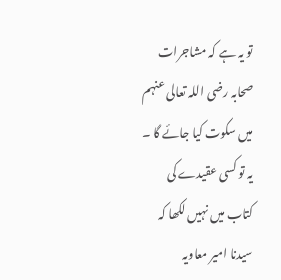تو یہ ہے کہ مشاجرات صحابہ رضی اللہ تعالی عنہم میں سکوت کیا جائے گا ۔ یہ تو کسی عقیدے کی کتاب میں نہیں لکھا کہ سیدنا امیر معاویہ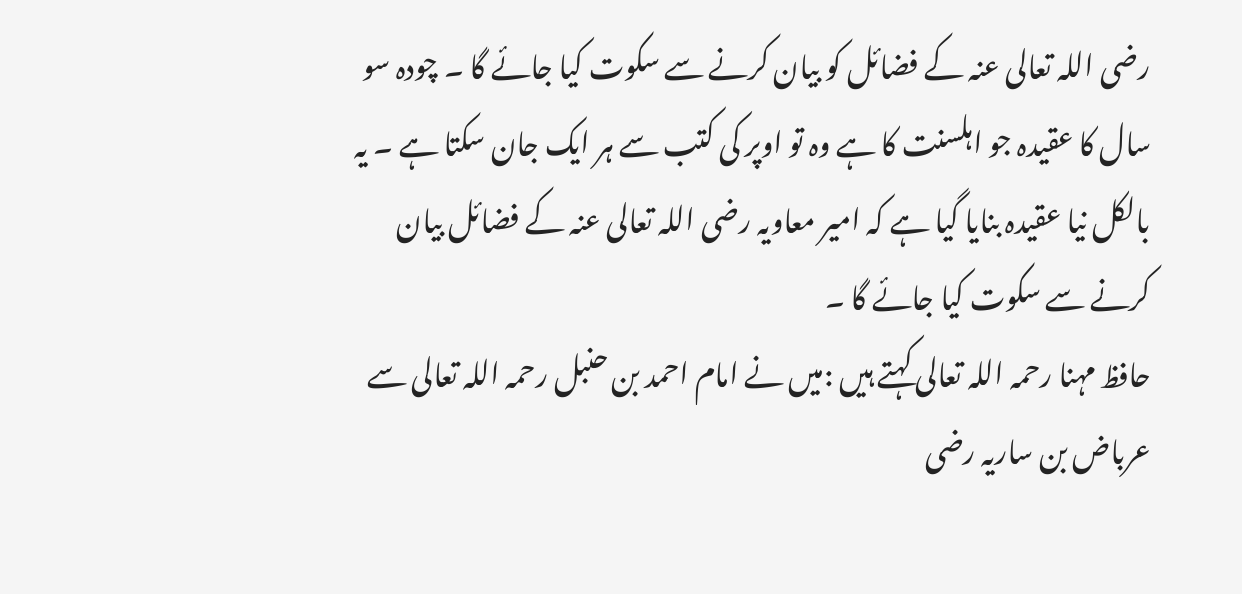رضی اللہ تعالی عنہ کے فضائل کو بیان کرنے سے سکوت کیا جائے گا ۔ چودہ سو سال کا عقیدہ جو اہلسنت کا ہے وہ تو اوپر کی کتب سے ہر ایک جان سکتا ہے ۔ یہ بالکل نیا عقیدہ بنایا گیا ہے کہ امیر معاویہ رضی اللہ تعالی عنہ کے فضائل بیان کرنے سے سکوت کیا جائے گا ۔
حافظ مہنا رحمہ اللہ تعالی کہتے ہیں :میں نے امام احمد بن حنبل رحمہ اللہ تعالی سے عرباض بن ساریہ رضی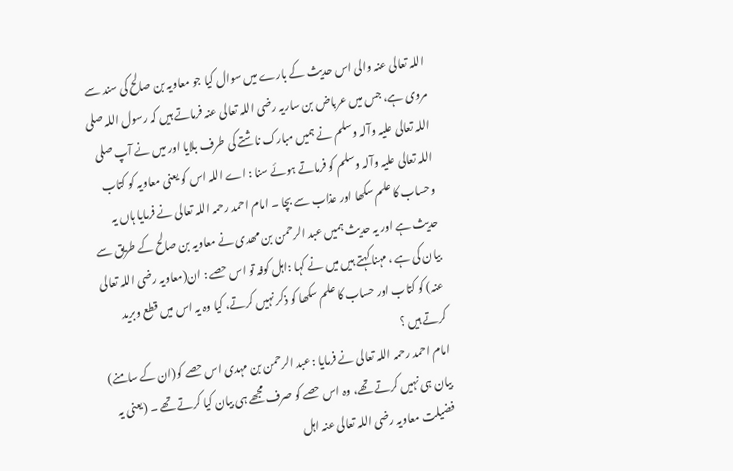اللہ تعالی عنہ والی اس حدیث کے بارے میں سوال کیا جو معاویہ بن صالح کی سند سے مروی ہے، جس میں عرباض بن ساریہ رضی اللہ تعالی عنہ فرماتے ہیں کہ رسول اللہ صلی اللہ تعالی علیہ وآلہ وسلم نے ہمیں مبارک ناشتے کی طرف بلایا اور میں نے آپ صلی اللہ تعالی علیہ وآلہ وسلم کو فرماتے ہوئے سنا : اے اللہ اس کو یعنی معاویہ کو کتاب وحساب کا علم سکھا اور عذاب سے بچا ۔ امام احمد رحمہ اللہ تعالی نے فرمایا ہاں یہ حدیث ہے اور یہ حدیث ہمیں عبد الرحمن بن مھدی نے معاویہ بن صالح کے طریق سے بیان کی ہے ، مہنا کہتے ہیں میں نے کہا :اہل کوفہ تو اس حصے : ان(معاویہ رضی اللہ تعالی عنہ) کو کتاب اور حساب کا علم سکھا کو ذکر نہیں کرتے، کیا وہ یہ اس میں قطع وبرید کرتے ہیں ؟
امام احمد رحمہ اللہ تعالی نے فرمایا : عبد الرحمن بن مہدی اس حصے کو(ان کے سامنے) بیان ہی نہیں کرتے تھے، وہ اس حصے کو صرف مجھے ہی بیان کیا کرتے تھے ۔ (یعنی یہ فضیلت معاویہ رضی اللہ تعالی عنہ اہل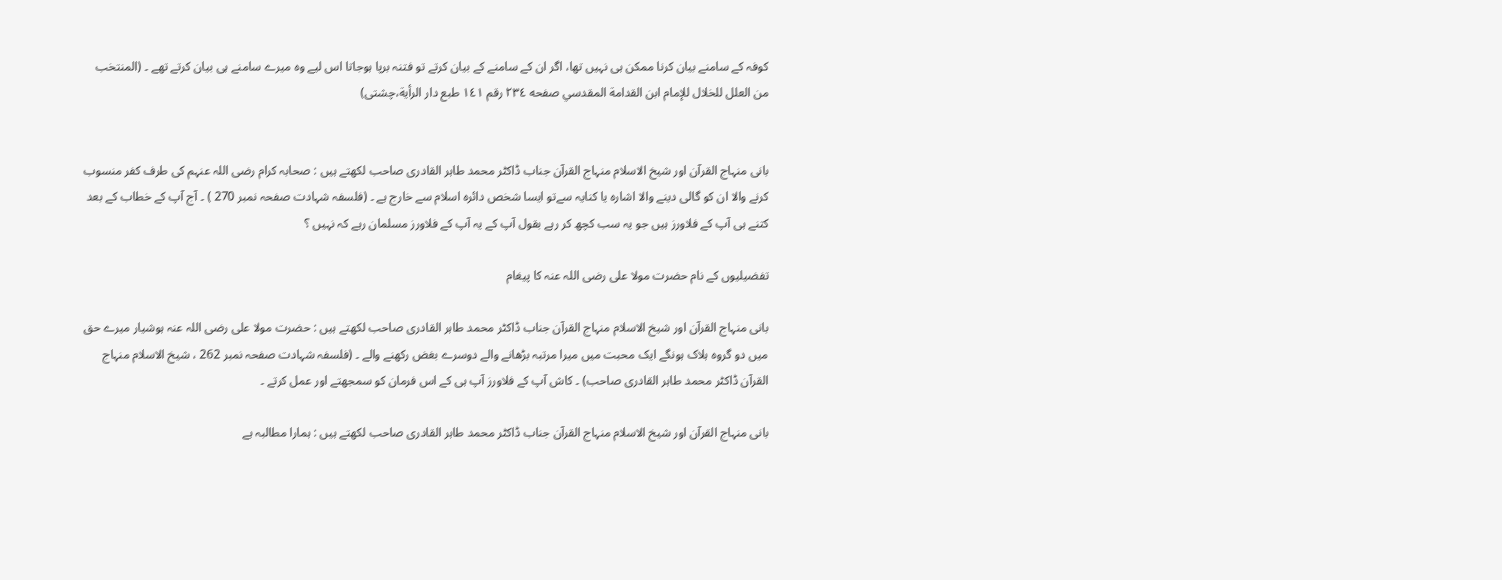کوفہ کے سامنے بیان کرنا ممکن ہی نہیں تھا، اگر ان کے سامنے کے بیان کرتے تو فتنہ برپا ہوجاتا اس لیے وہ میرے سامنے ہی بیان کرتے تھے ۔ (المنتخب من العلل للخلال للإمام ابن القدامة المقدسي صفحه ٢٣٤ رقم ١٤١ طبع دار الرأية،چشتی)


بانی منہاج القرآن اور شیخ الاسلام منہاج القرآن جناب ڈاکٹر محمد طاہر القادری صاحب لکھتے ہیں : صحابہ کرام رضی اللہ عنہم کی طرف کفر منسوب کرنے والا ان کو گالی دینے والا اشارہ یا کنایہ سےتو ایسا شخص دائرہ اسلام سے خارج ہے ۔ (فلسفہ شہادت صفحہ نمبر 270 ) ۔ آج آپ کے خطاب کے بعد کتنے ہی آپ کے فلاورز ہیں جو یہ سب کچھ کر رہے بقول آپ کے یہ آپ کے فلاورز مسلمان رہے کہ نہیں ؟

تفضیلیوں کے نام حضرت مولا علی رضی اللہ عنہ کا پیغام

بانی منہاج القرآن اور شیخ الاسلام منہاج القرآن جناب ڈاکٹر محمد طاہر القادری صاحب لکھتے ہیں : حضرت مولا علی رضی اللہ عنہ ہوشیار میرے حق میں دو گروہ ہلاک ہونگے ایک محبت میں میرا مرتبہ بڑھانے والے دوسرے بغض رکھنے والے ۔ (فلسفہ شہادت صفحہ نمبر 262 ، شیخ الاسلام منہاج القرآن ڈاکٹر محمد طاہر القادری صاحب) ۔ کاش آپ کے فلاورز آپ ہی کے اس فرمان کو سمجھتے اور عمل کرتے ۔

بانی منہاج القرآن اور شیخ الاسلام منہاج القرآن جناب ڈاکٹر محمد طاہر القادری صاحب لکھتے ہیں : ہمارا مطالبہ ہے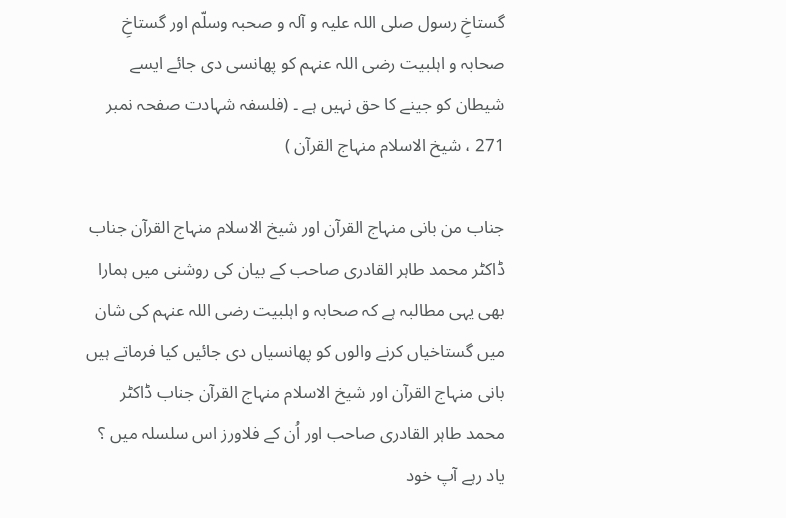گستاخِ رسول صلی اللہ علیہ و آلہ و صحبہ وسلّم اور گستاخِ صحابہ و اہلبیت رضی اللہ عنہم کو پھانسی دی جائے ایسے شیطان کو جینے کا حق نہیں ہے ۔ (فلسفہ شہادت صفحہ نمبر 271 ، شیخ الاسلام منہاج القرآن )

جناب من بانی منہاج القرآن اور شیخ الاسلام منہاج القرآن جناب ڈاکٹر محمد طاہر القادری صاحب کے بیان کی روشنی میں ہمارا بھی یہی مطالبہ ہے کہ صحابہ و اہلبیت رضی اللہ عنہم کی شان میں گستاخیاں کرنے والوں کو پھانسیاں دی جائیں کیا فرماتے ہیں بانی منہاج القرآن اور شیخ الاسلام منہاج القرآن جناب ڈاکٹر محمد طاہر القادری صاحب اور اُن کے فلاورز اس سلسلہ میں ؟ یاد رہے آپ خود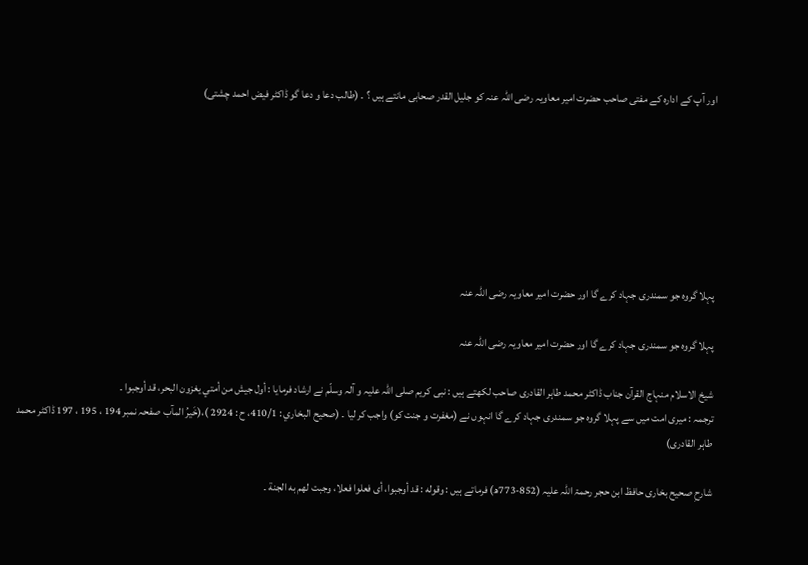اور آپ کے ادارہ کے مفتی صاحب حضرت امیر معاویہ رضی اللہ عنہ کو جلیل القدر صحابی مانتے ہیں ؟ ۔ (طالب دعا و دعا گو ڈاکٹر فیض احمد چشتی)







پہلا گروہ جو سمندری جہاد کرے گا اور حضرت امیر معاویہ رضی اللہ عنہ

پہلا گروہ جو سمندری جہاد کرے گا اور حضرت امیر معاویہ رضی اللہ عنہ

شیخ الاسلام منہاج القرآن جناب ڈاکٹر محمد طاہر القادری صاحب لکھتے ہیں : نبی کریم صلی اللہ علیہ و آلہ وسلّم نے ارشاد فرمایا : أول جيش من أمتي يغزون البحر، قد أوجبوا ۔
ترجمہ : میری امت میں سے پہلا گروہ جو سمندری جہاد کرے گا انہوں نے (مغفرت و جنت کو) واجب کر لیا ۔ (صحيح البخاري : 410/1، ح : 2924 )،(خَیرُ المآب صفحہ نمبر 194 ، 195 ، 197 ڈاکٹر محمد طاہر القادری)

شارحِ صحیح بخاری حافظ ابن حجر رحمۃ اللہ علیہ (852-773ھ) فرماتے ہیں : وقوله : قد أوجبوا، أى فعلوا فعلا، وجبت لهم به الجنة ۔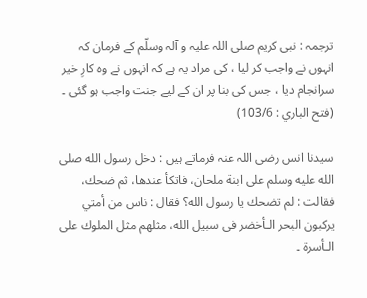ترجمہ : نبی کریم صلی اللہ علیہ و آلہ وسلّم کے فرمان کہ انہوں نے واجب کر لیا ، کی مراد یہ ہے کہ انہوں نے وہ کارِ خیر سرانجام دیا ، جس کی بنا پر ان کے لیے جنت واجب ہو گئی ۔ (فتح الباري : 103/6)

سیدنا انس رضی اللہ عنہ فرماتے ہیں : دخل رسول الله صلى الله عليه وسلم على ابنة ملحان، فاتكأ عندها، ثم ضحك، فقالت : لم تضحك يا رسول الله؟ فقال : ناس من أمتي يركبون البحر الـأخضر فى سبيل الله، مثلهم مثل الملوك على الـأسرة ۔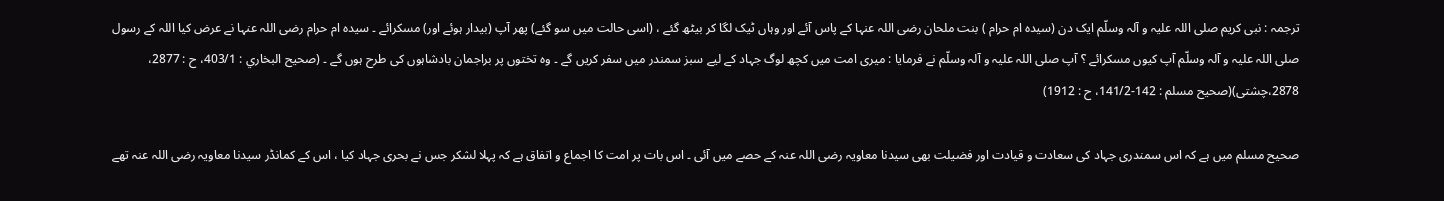ترجمہ : نبی کریم صلی اللہ علیہ و آلہ وسلّم ایک دن (سیدہ ام حرام ) بنت ملحان رضی اللہ عنہا کے پاس آئے اور وہاں ٹیک لگا کر بیٹھ گئے ، (اسی حالت میں سو گئے) پھر آپ (بیدار ہوئے اور) مسکرائے ۔ سیدہ ام حرام رضی اللہ عنہا نے عرض کیا اللہ کے رسول صلی اللہ علیہ و آلہ وسلّم آپ کیوں مسکرائے ؟ آپ صلی اللہ علیہ و آلہ وسلّم نے فرمایا : میری امت میں کچھ لوگ جہاد کے لیے سبز سمندر میں سفر کریں گے ۔ وہ تختوں پر براجمان بادشاہوں کی طرح ہوں گے ۔ (صحيح البخاري : 403/1، ح : 2877، 2878،چشتی)(صحيح مسلم : 142-141/2، ح : 1912)

صحیح مسلم میں ہے کہ اس سمندری جہاد کی سعادت و قیادت اور فضیلت بھی سیدنا معاویہ رضی اللہ عنہ کے حصے میں آئی ۔ اس بات پر امت کا اجماع و اتفاق ہے کہ پہلا لشکر جس نے بحری جہاد کیا ، اس کے کمانڈر سیدنا معاویہ رضی اللہ عنہ تھے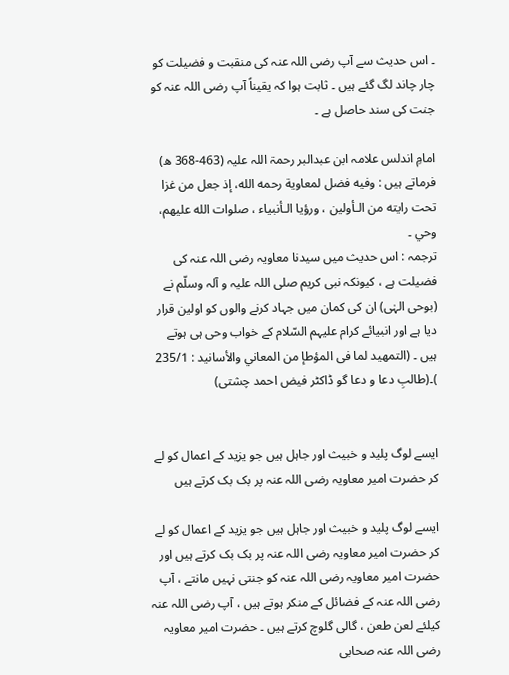۔ اس حدیث سے آپ رضی اللہ عنہ کی منقبت و فضیلت کو چار چاند لگ گئے ہیں ۔ ثابت ہوا کہ یقیناً آپ رضی اللہ عنہ کو جنت کی سند حاصل ہے ۔

امامِ اندلس علامہ ابن عبدالبر رحمۃ اللہ علیہ (463-368 ھ) فرماتے ہیں : وفيه فضل لمعاوية رحمه الله، إذ جعل من غزا تحت رايته من الـأولين ، ورؤيا الـأنبياء ، صلوات الله عليهم، وحي ۔
ترجمہ : اس حدیث میں سیدنا معاویہ رضی اللہ عنہ کی فضیلت ہے ، کیونکہ نبی کریم صلی اللہ علیہ و آلہ وسلّم نے (بوحی الہٰی) ان کی کمان میں جہاد کرنے والوں کو اولین قرار دیا ہے اور انبیائے کرام علیہم السّلام کے خواب وحی ہی ہوتے ہیں ۔ (التمهيد لما فى المؤطإ من المعاني والأسانيد : 235/1 )۔(طالبِ دعا و دعا گو ڈاکٹر فیض احمد چشتی)


ایسے لوگ پلید و خبیث اور جاہل ہیں جو یزید کے اعمال کو لے کر حضرت امیر معاویہ رضی اللہ عنہ پر بک بک کرتے ہیں

ایسے لوگ پلید و خبیث اور جاہل ہیں جو یزید کے اعمال کو لے کر حضرت امیر معاویہ رضی اللہ عنہ پر بک بک کرتے ہیں اور حضرت امیر معاویہ رضی اللہ عنہ کو جنتی نہیں مانتے ، آپ رضی اللہ عنہ کے فضائل کے منکر ہوتے ہیں ، آپ رضی اللہ عنہ کیلئے لعن طعن ، گالی گلوچ کرتے ہیں ۔ حضرت امیر معاویہ رضی اللہ عنہ صحابی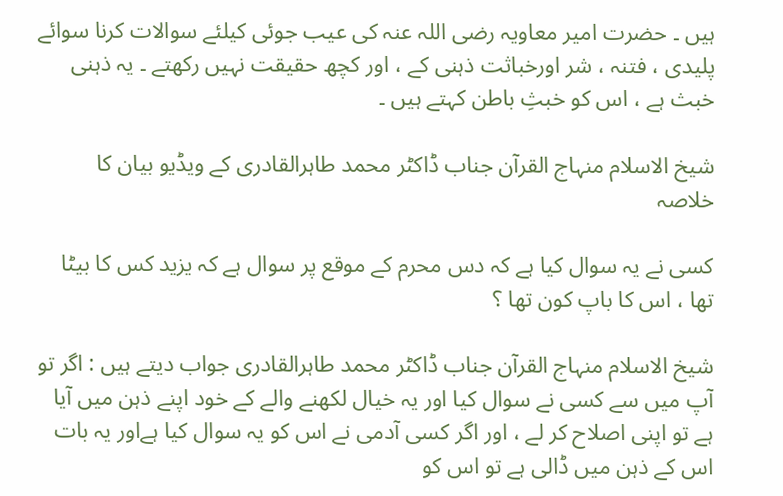ہیں ۔ حضرت امیر معاویہ رضی اللہ عنہ کی عیب جوئی کیلئے سوالات کرنا سوائے پلیدی ، فتنہ ، شر اورخباثت ذہنی کے ، اور کچھ حقیقت نہیں رکھتے ۔ یہ ذہنی خبث ہے ، اس کو خبثِ باطن کہتے ہیں ۔

شیخ الاسلام منہاج القرآن جناب ڈاکٹر محمد طاہرالقادری کے ویڈیو بیان کا خلاصہ

کسی نے یہ سوال کیا ہے کہ دس محرم کے موقع پر سوال ہے کہ یزید کس کا بیٹا تھا ، اس کا باپ کون تھا ؟

شیخ الاسلام منہاج القرآن جناب ڈاکٹر محمد طاہرالقادری جواب دیتے ہیں : اگر تو آپ میں سے کسی نے سوال کیا اور یہ خیال لکھنے والے کے خود اپنے ذہن میں آیا ہے تو اپنی اصلاح کر لے ، اور اگر کسی آدمی نے اس کو یہ سوال کیا ہےاور یہ بات اس کے ذہن میں ڈالی ہے تو اس کو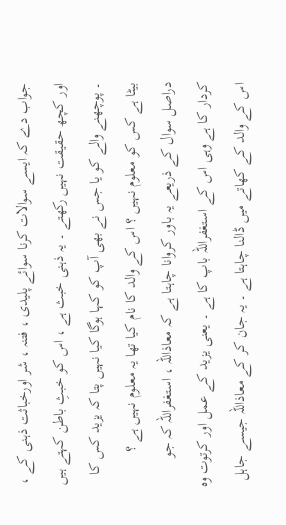جواب دے کہ ایسے سوالات کرنا سوائے پلیدی ، فتنہ ، شر اورخباثت ذہنی کے ، اور کچھ حقیقت نہیں رکھتے ۔ یہ ذہنی خبث ہے ، اس کو خبثِ باطن کہتے ہیں ۔ پوچھنے والے کو یا جس نے بھی آپ کو کہا ہوگا کیا نہیں پتا کہ یزید کس کا بیٹا ہے کس کو معلوم نہیں ؟ اس کے والد کا نام کیا تھا یہ معلوم نہیں ہے ؟ دراصل سوال کے ذریعے یہ باور کروانا چاہتا ہے کہ معاذاللہ ، استغفراللہ کہ جو کردار کا ہے وہی اس کے استغفراللہ باپ کا ہے ۔ یعنی یزید کے عمل اور کرتوت وہ اس کے والد کے کھاتے میں ڈالنا چاہتا ہے ۔ یہ جان کر کے معاذاللہ جیسے جاہل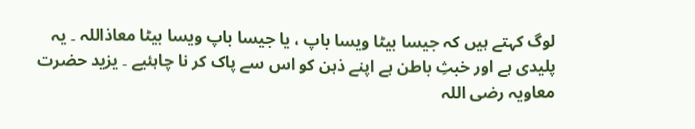لوگ کہتے ہیں کہ جیسا بیٹا ویسا باپ ، یا جیسا باپ ویسا بیٹا معاذاللہ ۔ یہ پلیدی ہے اور خبثِ باطن ہے اپنے ذہن کو اس سے پاک کر نا چاہئیے ۔ یزید حضرت معاویہ رضی اللہ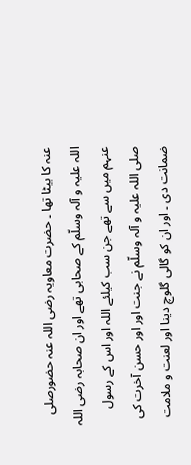عنہ کا بیٹا تھا ۔ حضرت معاویہ رضی اللہ عنہ حضورصلی اللہ علیہ و آلہ وسلّم کے صحابی تھے اور ان صحابہ رضی اللہ عنہم میں سے تھے جن سب کیلئے اللہ اور اس کے رسول صلی اللہ علیہ و آلہ وسلّم نے جنت اور اور حسن آخرت کی ضمانت دی ۔ اور ان کو گالی گلوچ دینا اور لعنت و ملامت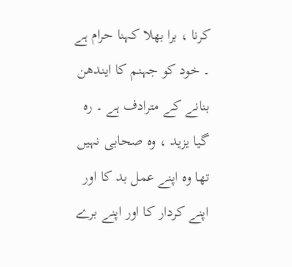کرنا ، برا بھلا کہنا حرام ہے ۔ خود کو جہنم کا ایندھن بنانے کے مترادف ہے ۔ رہ گیا یزید ، وہ صحابی نہیں تھا وہ اپنے عمل بد کا اور اپنے کردار کا اور اپنے برے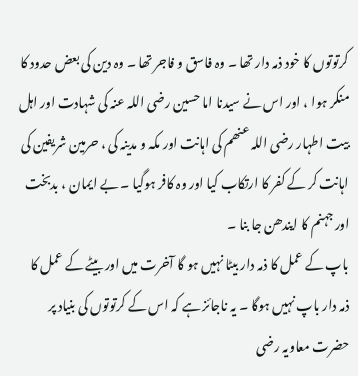کرتوتوں کا خود ذمہ دار تھا ۔ وہ فاسق و فاجر تھا ۔ وہ دین کی بعض حدود کا منکر ہوا ، اور اس نے سیدنا اما حسین رضی اللہ عنہ کی شہادت اور اہل بیت اطہار رضی اللہ عنھم کی اہانت اور مکہ و مدینہ کی ، حرمین شریفین کی اہانت کر کے کفر کا ارتکاب کیا اور وہ کافر ہوگیا ۔ بے ایمان ، بدبخت اور جہنم کا ایندھن جا بنا ۔
باپ کے عمل کا ذمہ دار بیٹا نہیں ہو گا آخرت میں اور بیٹے کے عمل کا ذمہ دار باپ نہیں ہوگا ۔ یہ ناجائز ہے کہ اس کے کرتوتوں کی بنیاد پر حضرت معاویہ رضی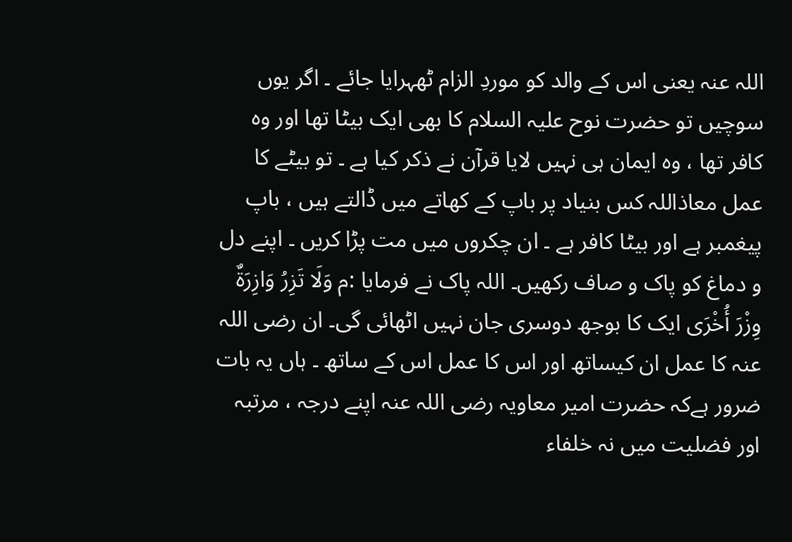اللہ عنہ یعنی اس کے والد کو موردِ الزام ٹھہرایا جائے ۔ اگر یوں سوچیں تو حضرت نوح علیہ السلام کا بھی ایک بیٹا تھا اور وہ کافر تھا ، وہ ایمان ہی نہیں لایا قرآن نے ذکر کیا ہے ۔ تو بیٹے کا عمل معاذاللہ کس بنیاد پر باپ کے کھاتے میں ڈالتے ہیں ، باپ پیغمبر ہے اور بیٹا کافر ہے ۔ ان چکروں میں مت پڑا کریں ۔ اپنے دل و دماغ کو پاک و صاف رکھیں۔ اللہ پاک نے فرمایا :م وَلَا تَزِرُ وَازِرَةٌ وِزْرَ أُخْرَى ایک کا بوجھ دوسری جان نہیں اٹھائی گی۔ ان رضی اللہ عنہ کا عمل ان کیساتھ اور اس کا عمل اس کے ساتھ ۔ ہاں یہ بات ضرور ہےکہ حضرت امیر معاویہ رضی اللہ عنہ اپنے درجہ ، مرتبہ اور فضلیت میں نہ خلفاء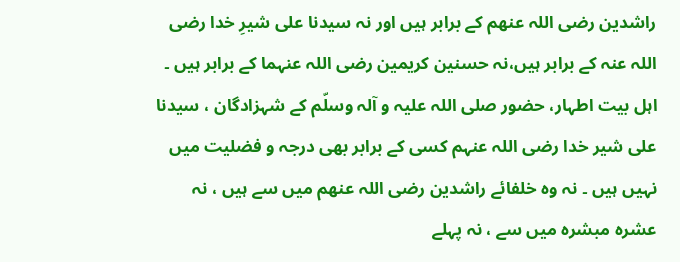راشدین رضی اللہ عنھم کے برابر ہیں اور نہ سیدنا علی شیرِ خدا رضی اللہ عنہ کے برابر ہیں،نہ حسنین کریمین رضی اللہ عنہما کے برابر ہیں ۔ اہل بیت اطہار، حضور صلی اللہ علیہ و آلہ وسلّم کے شہزادگان ، سیدنا علی شیر خدا رضی اللہ عنہم کسی کے برابر بھی درجہ و فضلیت میں نہیں ہیں ۔ نہ وہ خلفائے راشدین رضی اللہ عنھم میں سے ہیں ، نہ عشرہ مبشرہ میں سے ، نہ پہلے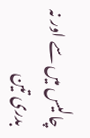چالیس میں سے اور نہ بدری تین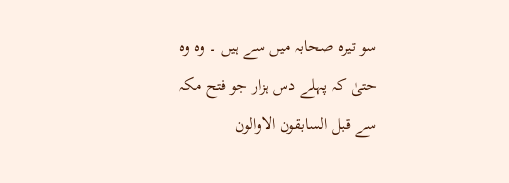سو تیرہ صحابہ میں سے ہیں ۔ وہ وہ حتیٰ کہ پہلے دس ہزار جو فتح مکہ سے قبل السابقون الاوالون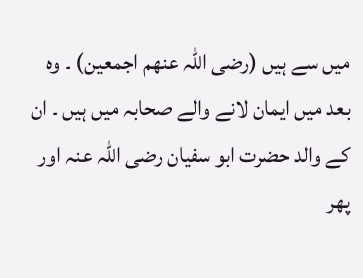میں سے ہیں (رضی اللہ عنھم اجمعین) ۔ وہ بعد میں ایمان لانے والے صحابہ میں ہیں ۔ ان کے والد حضرت ابو سفیان رضی اللہ عنہ اور پھر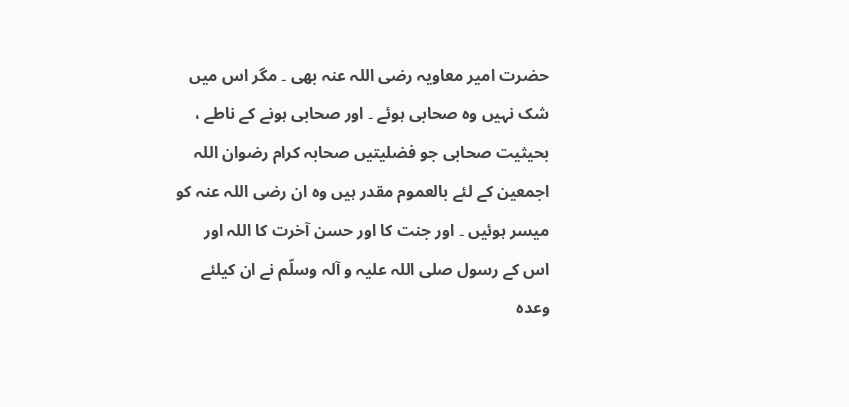حضرت امیر معاویہ رضی اللہ عنہ بھی ۔ مگر اس میں شک نہیں وہ صحابی ہوئے ۔ اور صحابی ہونے کے ناطے ، بحیثیت صحابی جو فضلیتیں صحابہ کرام رضوان اللہ اجمعین کے لئے بالعموم مقدر ہیں وہ ان رضی اللہ عنہ کو میسر ہوئیں ۔ اور جنت کا اور حسن آخرت کا اللہ اور اس کے رسول صلی اللہ علیہ و آلہ وسلّم نے ان کیلئے وعدہ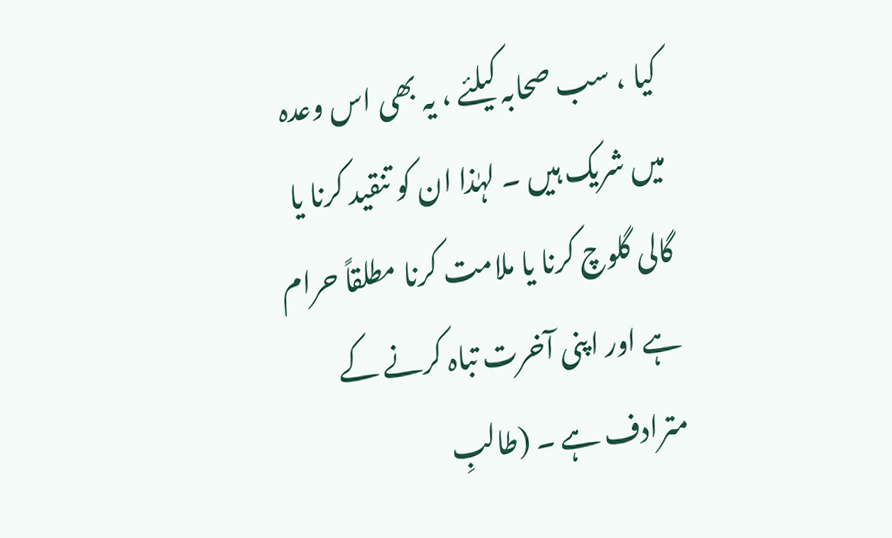کیا ، سب صحابہ کیلئے ، یہ بھی اس وعدہ میں شریک ہیں ۔ لہٰذا ان کو تنقید کرنا یا گالی گلوچ کرنا یا ملامت کرنا مطلقاً حرام ہے اور اپنی آخرت تباہ کرنے کے مترادف ہے ۔ (طالبِ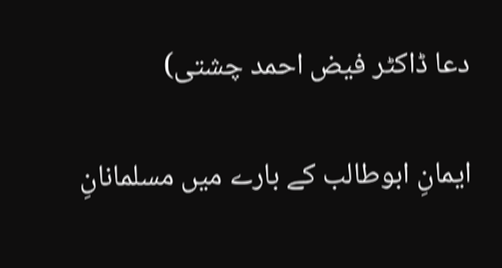دعا ڈاکٹر فیض احمد چشتی)

ایمانِ ابوطالب کے بارے میں مسلمانانِ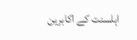اہلسنت کے اکابرین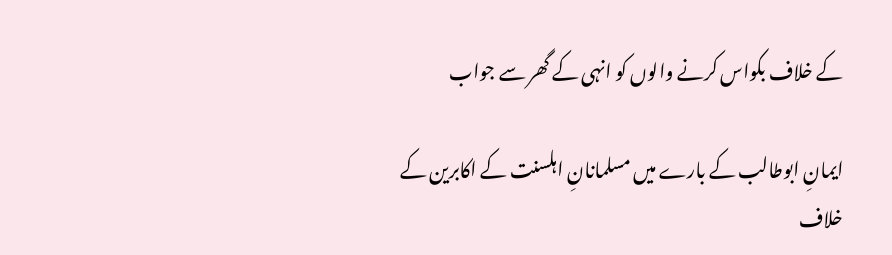کے خلاف بکواس کرنے والوں کو انہی کے گھر سے جواب

ایمانِ ابوطالب کے بارے میں مسلمانانِ اہلسنت کے اکابرین کے خلاف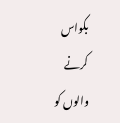بکواس کرنے والوں کو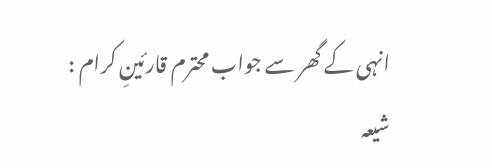انہی کے گھر سے جواب محترم قارئینِ کرام : شیعہ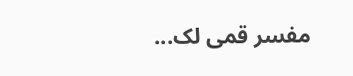مفسر قمی لک...